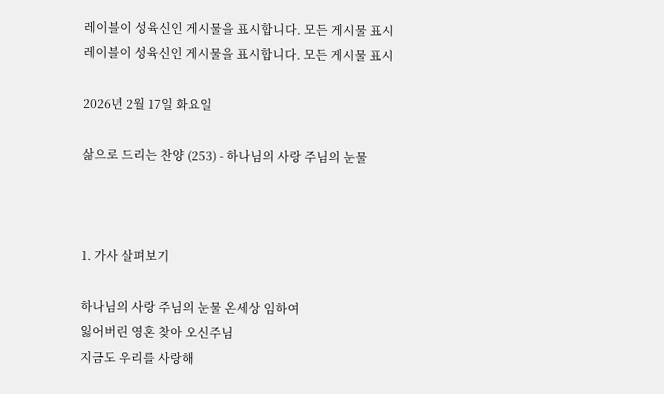레이블이 성육신인 게시물을 표시합니다. 모든 게시물 표시
레이블이 성육신인 게시물을 표시합니다. 모든 게시물 표시

2026년 2월 17일 화요일

삶으로 드리는 찬양 (253) - 하나님의 사랑 주님의 눈물



1. 가사 살펴보기

하나님의 사랑 주님의 눈물 온세상 임하여
잃어버린 영혼 찾아 오신주님
지금도 우리를 사랑해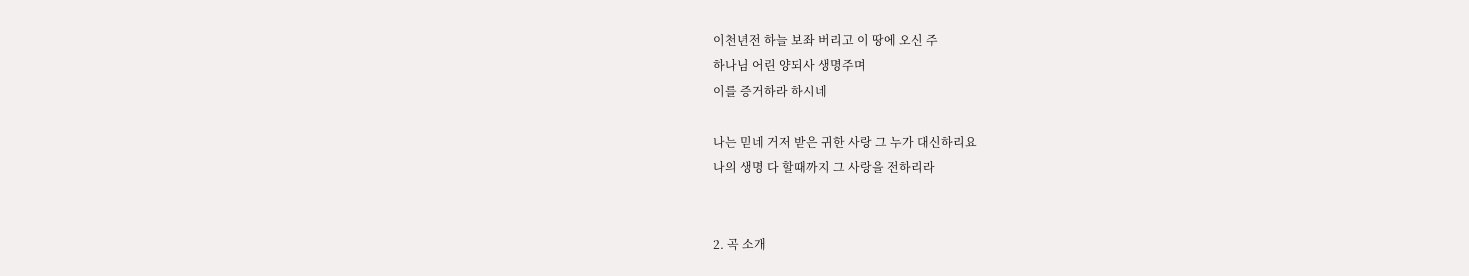이천년전 하늘 보좌 버리고 이 땅에 오신 주
하나님 어린 양되사 생명주며
이를 증거하라 하시네

나는 믿네 거저 받은 귀한 사랑 그 누가 대신하리요
나의 생명 다 할때까지 그 사랑을 전하리라


2. 곡 소개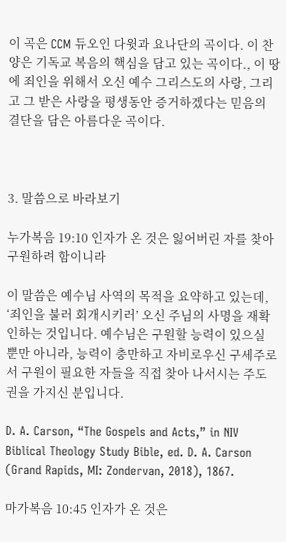이 곡은 CCM 듀오인 다윗과 요나단의 곡이다. 이 찬양은 기독교 복음의 핵심을 담고 있는 곡이다., 이 땅에 죄인을 위해서 오신 예수 그리스도의 사랑, 그리고 그 받은 사랑을 평생동안 증거하겠다는 믿음의 결단을 담은 아름다운 곡이다.



3. 말씀으로 바라보기

누가복음 19:10 인자가 온 것은 잃어버린 자를 찾아 구원하려 함이니라

이 말씀은 예수님 사역의 목적을 요약하고 있는데, ‘죄인을 불러 회개시키러’ 오신 주님의 사명을 재확인하는 것입니다. 예수님은 구원할 능력이 있으실 뿐만 아니라, 능력이 충만하고 자비로우신 구세주로서 구원이 필요한 자들을 직접 찾아 나서시는 주도권을 가지신 분입니다.

D. A. Carson, “The Gospels and Acts,” in NIV Biblical Theology Study Bible, ed. D. A. Carson (Grand Rapids, MI: Zondervan, 2018), 1867.

마가복음 10:45 인자가 온 것은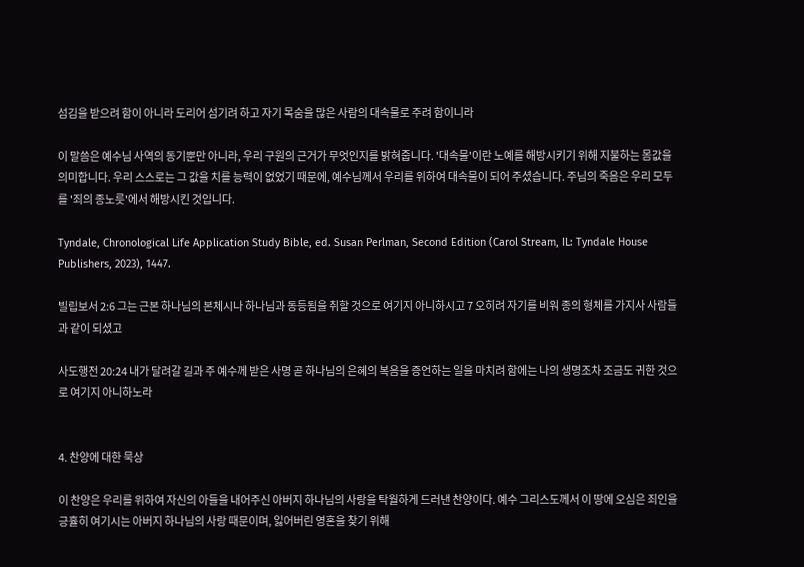섬김을 받으려 함이 아니라 도리어 섬기려 하고 자기 목숨을 많은 사람의 대속물로 주려 함이니라

이 말씀은 예수님 사역의 동기뿐만 아니라, 우리 구원의 근거가 무엇인지를 밝혀줍니다. '대속물'이란 노예를 해방시키기 위해 지불하는 몸값을 의미합니다. 우리 스스로는 그 값을 치를 능력이 없었기 때문에, 예수님께서 우리를 위하여 대속물이 되어 주셨습니다. 주님의 죽음은 우리 모두를 '죄의 종노릇'에서 해방시킨 것입니다.

Tyndale, Chronological Life Application Study Bible, ed. Susan Perlman, Second Edition (Carol Stream, IL: Tyndale House Publishers, 2023), 1447.

빌립보서 2:6 그는 근본 하나님의 본체시나 하나님과 동등됨을 취할 것으로 여기지 아니하시고 7 오히려 자기를 비워 종의 형체를 가지사 사람들과 같이 되셨고

사도행전 20:24 내가 달려갈 길과 주 예수께 받은 사명 곧 하나님의 은혜의 복음을 증언하는 일을 마치려 함에는 나의 생명조차 조금도 귀한 것으로 여기지 아니하노라


4. 찬양에 대한 묵상

이 찬양은 우리를 위하여 자신의 아들을 내어주신 아버지 하나님의 사랑을 탁월하게 드러낸 찬양이다. 예수 그리스도께서 이 땅에 오심은 죄인을 긍휼히 여기시는 아버지 하나님의 사랑 때문이며, 잃어버린 영혼을 찾기 위해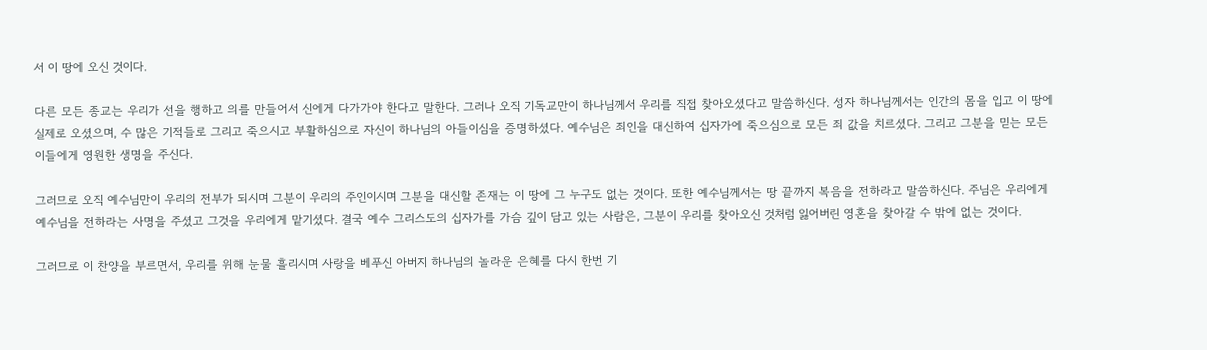서 이 땅에 오신 것이다.

다른 모든 종교는 우리가 선을 행하고 의를 만들어서 신에게 다가가야 한다고 말한다. 그러나 오직 기독교만이 하나님께서 우리를 직접 찾아오셨다고 말씀하신다. 성자 하나님께서는 인간의 몸을 입고 이 땅에 실제로 오셨으며, 수 많은 기적들로 그리고 죽으시고 부활하심으로 자신이 하나님의 아들이심을 증명하셨다. 예수님은 죄인을 대신하여 십자가에 죽으심으로 모든 죄 값을 치르셨다. 그리고 그분을 믿는 모든 이들에게 영원한 생명을 주신다.

그러므로 오직 예수님만이 우리의 전부가 되시며 그분이 우리의 주인이시며 그분을 대신할 존재는 이 땅에 그 누구도 없는 것이다. 또한 예수님께서는 땅 끝까지 복음을 전하라고 말씀하신다. 주님은 우리에게 예수님을 전하라는 사명을 주셨고 그것을 우리에게 맡기셨다. 결국 예수 그리스도의 십자가를 가슴 깊이 담고 있는 사람은, 그분이 우리를 찾아오신 것처럼 잃어버린 영혼을 찾아갈 수 밖에 없는 것이다.

그러므로 이 찬양을 부르면서, 우리를 위해 눈물 흘리시며 사랑을 베푸신 아버지 하나님의 놀라운 은혜를 다시 한번 기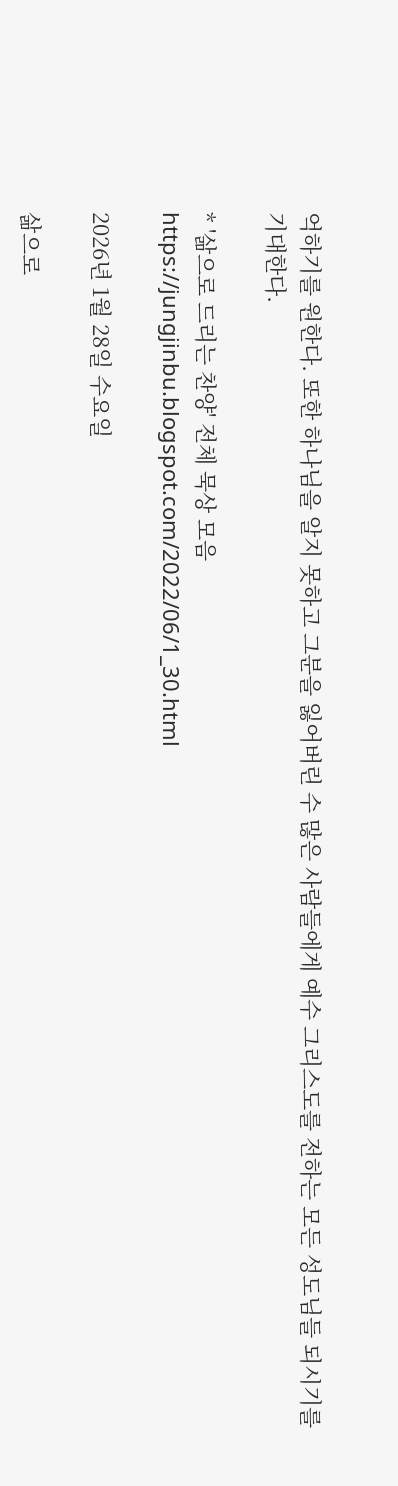억하기를 원한다. 또한 하나님을 알지 못하고 그분을 잃어버린 수 많은 사람들에게 예수 그리스도를 전하는 모든 성도님들 되시기를 기대한다.

* '삶으로 드리는 찬양' 전체 묵상 모음
https://jungjinbu.blogspot.com/2022/06/1_30.html

2026년 1월 28일 수요일

삶으로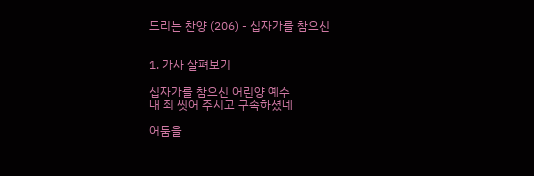드리는 찬양 (206) - 십자가를 참으신


1. 가사 살펴보기

십자가를 참으신 어린양 예수
내 죄 씻어 주시고 구속하셨네

어둠을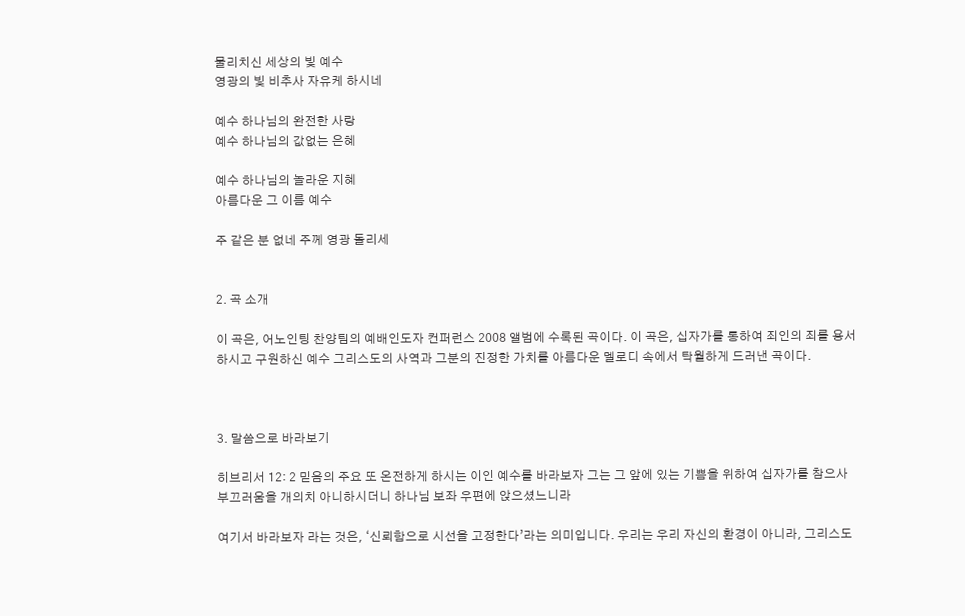물리치신 세상의 빛 예수
영광의 빛 비추사 자유케 하시네

예수 하나님의 완전한 사랑
예수 하나님의 값없는 은혜

예수 하나님의 놀라운 지혜
아름다운 그 이름 예수

주 같은 분 없네 주께 영광 돌리세


2. 곡 소개

이 곡은, 어노인팅 찬양팀의 예배인도자 컨퍼런스 2008 앨범에 수록된 곡이다. 이 곡은, 십자가를 통하여 죄인의 죄를 용서하시고 구원하신 예수 그리스도의 사역과 그분의 진정한 가치를 아름다운 멜로디 속에서 탁월하게 드러낸 곡이다.



3. 말씀으로 바라보기

히브리서 12: 2 믿음의 주요 또 온전하게 하시는 이인 예수를 바라보자 그는 그 앞에 있는 기쁨을 위하여 십자가를 참으사 부끄러움을 개의치 아니하시더니 하나님 보좌 우편에 앉으셨느니라

여기서 바라보자 라는 것은, ‘신뢰함으로 시선을 고정한다’라는 의미입니다. 우리는 우리 자신의 환경이 아니라, 그리스도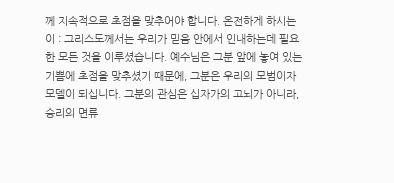께 지속적으로 초점을 맞추어야 합니다. 온전하게 하시는 이 : 그리스도께서는 우리가 믿음 안에서 인내하는데 필요한 모든 것을 이루셨습니다. 예수님은 그분 앞에 놓여 있는 기쁨에 초점을 맞추셨기 때문에, 그분은 우리의 모범이자 모델이 되십니다. 그분의 관심은 십자가의 고뇌가 아니라, 승리의 면류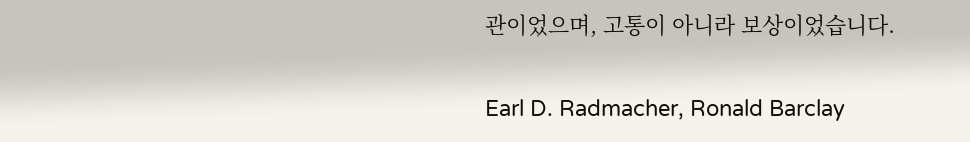관이었으며, 고통이 아니라 보상이었습니다.

Earl D. Radmacher, Ronald Barclay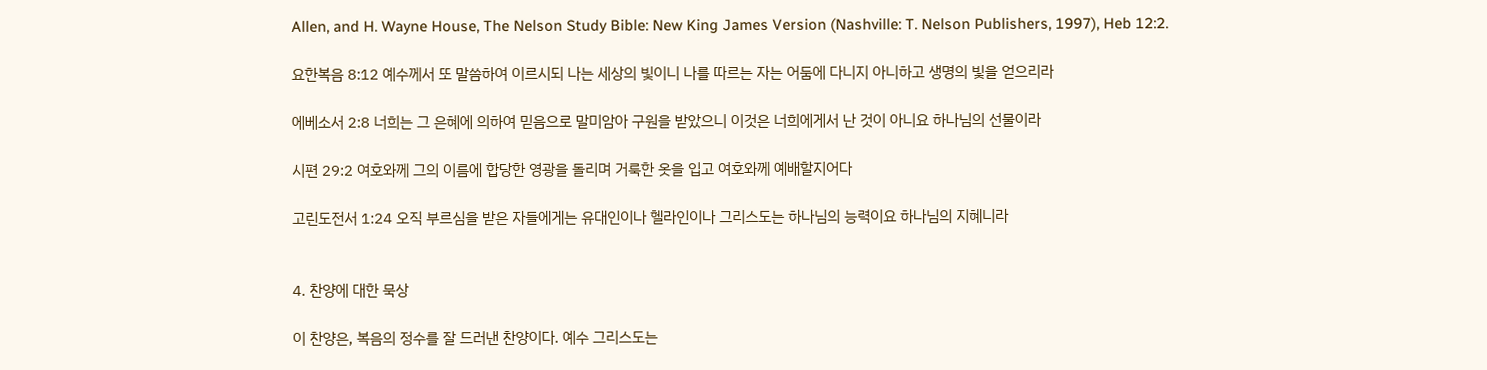Allen, and H. Wayne House, The Nelson Study Bible: New King James Version (Nashville: T. Nelson Publishers, 1997), Heb 12:2.

요한복음 8:12 예수께서 또 말씀하여 이르시되 나는 세상의 빛이니 나를 따르는 자는 어둠에 다니지 아니하고 생명의 빛을 얻으리라

에베소서 2:8 너희는 그 은혜에 의하여 믿음으로 말미암아 구원을 받았으니 이것은 너희에게서 난 것이 아니요 하나님의 선물이라

시편 29:2 여호와께 그의 이름에 합당한 영광을 돌리며 거룩한 옷을 입고 여호와께 예배할지어다

고린도전서 1:24 오직 부르심을 받은 자들에게는 유대인이나 헬라인이나 그리스도는 하나님의 능력이요 하나님의 지혜니라


4. 찬양에 대한 묵상

이 찬양은, 복음의 정수를 잘 드러낸 찬양이다. 예수 그리스도는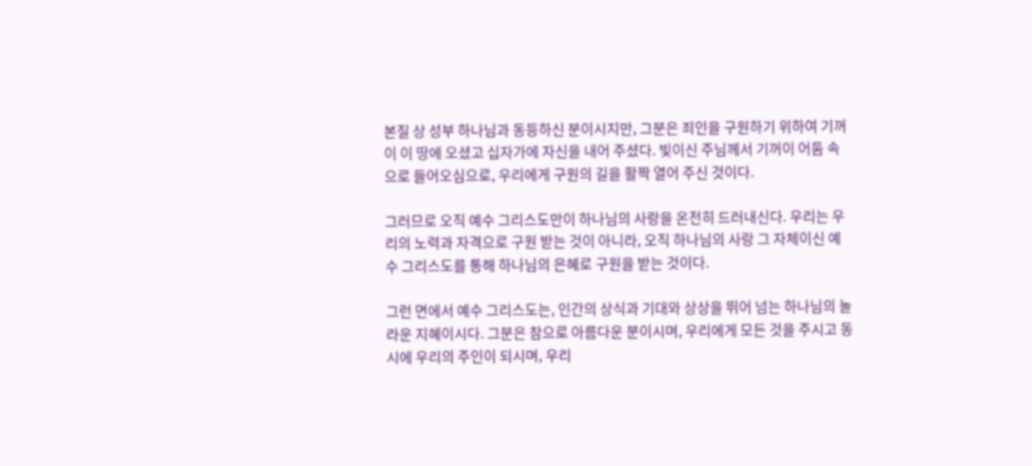본질 상 성부 하나님과 동등하신 분이시지만, 그분은 죄인을 구원하기 위하여 기꺼이 이 땅에 오셨고 십자가에 자신을 내어 주셨다. 빛이신 주님께서 기꺼이 어둠 속으로 들어오심으로, 우리에게 구원의 길을 활짝 열어 주신 것이다.

그러므로 오직 예수 그리스도만이 하나님의 사랑을 온전히 드러내신다. 우리는 우리의 노력과 자격으로 구원 받는 것이 아니라, 오직 하나님의 사랑 그 자체이신 예수 그리스도를 통해 하나님의 은혜로 구원을 받는 것이다.

그런 면에서 예수 그리스도는, 인간의 상식과 기대와 상상을 뛰어 넘는 하나님의 놀라운 지혜이시다. 그분은 참으로 아름다운 분이시며, 우리에게 모든 것을 주시고 동시에 우리의 주인이 되시며, 우리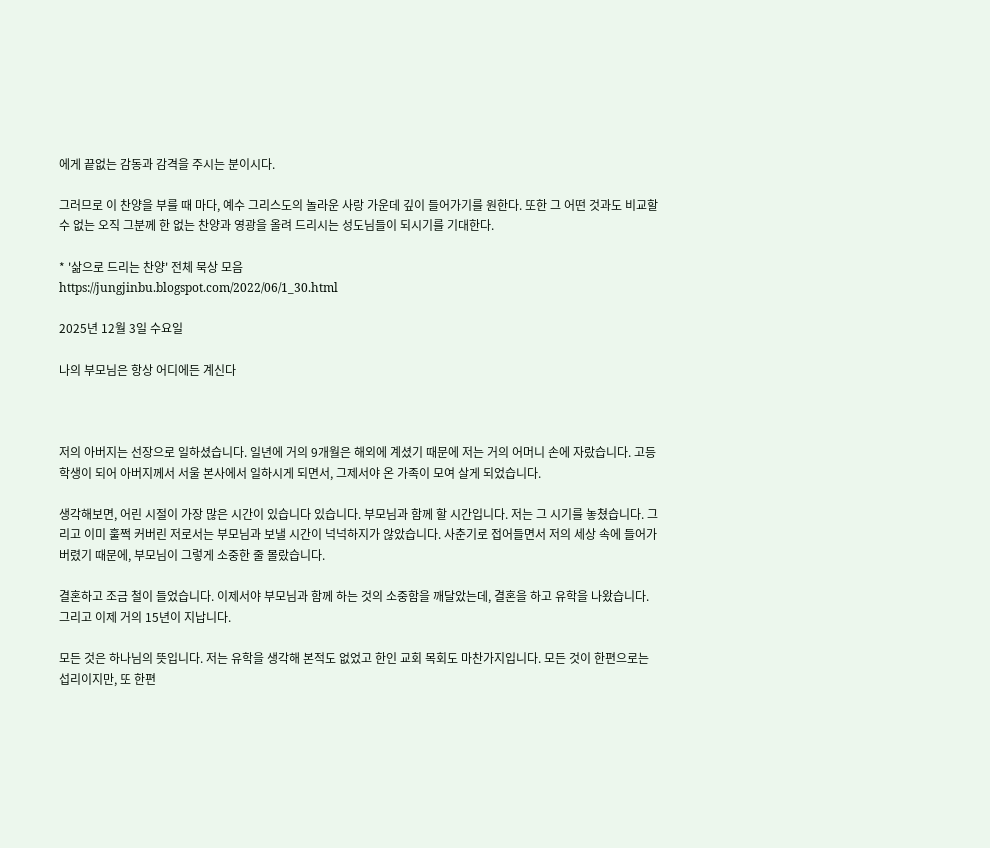에게 끝없는 감동과 감격을 주시는 분이시다.

그러므로 이 찬양을 부를 때 마다, 예수 그리스도의 놀라운 사랑 가운데 깊이 들어가기를 원한다. 또한 그 어떤 것과도 비교할 수 없는 오직 그분께 한 없는 찬양과 영광을 올려 드리시는 성도님들이 되시기를 기대한다.

* '삶으로 드리는 찬양' 전체 묵상 모음
https://jungjinbu.blogspot.com/2022/06/1_30.html

2025년 12월 3일 수요일

나의 부모님은 항상 어디에든 계신다



저의 아버지는 선장으로 일하셨습니다. 일년에 거의 9개월은 해외에 계셨기 때문에 저는 거의 어머니 손에 자랐습니다. 고등학생이 되어 아버지께서 서울 본사에서 일하시게 되면서, 그제서야 온 가족이 모여 살게 되었습니다.

생각해보면, 어린 시절이 가장 많은 시간이 있습니다 있습니다. 부모님과 함께 할 시간입니다. 저는 그 시기를 놓쳤습니다. 그리고 이미 훌쩍 커버린 저로서는 부모님과 보낼 시간이 넉넉하지가 않았습니다. 사춘기로 접어들면서 저의 세상 속에 들어가 버렸기 때문에, 부모님이 그렇게 소중한 줄 몰랐습니다.

결혼하고 조금 철이 들었습니다. 이제서야 부모님과 함께 하는 것의 소중함을 깨달았는데, 결혼을 하고 유학을 나왔습니다. 그리고 이제 거의 15년이 지납니다.

모든 것은 하나님의 뜻입니다. 저는 유학을 생각해 본적도 없었고 한인 교회 목회도 마찬가지입니다. 모든 것이 한편으로는 섭리이지만, 또 한편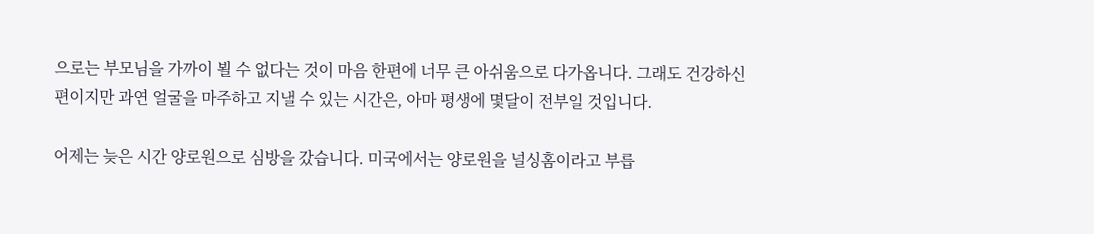으로는 부모님을 가까이 뵐 수 없다는 것이 마음 한편에 너무 큰 아쉬움으로 다가옵니다. 그래도 건강하신 편이지만 과연 얼굴을 마주하고 지낼 수 있는 시간은, 아마 평생에 몇달이 전부일 것입니다.

어제는 늦은 시간 양로원으로 심방을 갔습니다. 미국에서는 양로원을 널싱홈이라고 부릅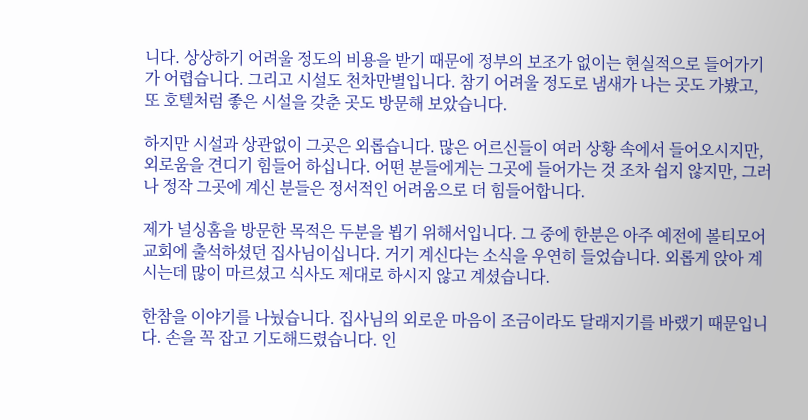니다. 상상하기 어려울 정도의 비용을 받기 때문에 정부의 보조가 없이는 현실적으로 들어가기가 어렵습니다. 그리고 시설도 천차만별입니다. 참기 어려울 정도로 냄새가 나는 곳도 가봤고, 또 호텔처럼 좋은 시설을 갖춘 곳도 방문해 보았습니다.

하지만 시설과 상관없이 그곳은 외롭습니다. 많은 어르신들이 여러 상황 속에서 들어오시지만, 외로움을 견디기 힘들어 하십니다. 어떤 분들에게는 그곳에 들어가는 것 조차 쉽지 않지만, 그러나 정작 그곳에 계신 분들은 정서적인 어려움으로 더 힘들어합니다.

제가 널싱홈을 방문한 목적은 두분을 뵙기 위해서입니다. 그 중에 한분은 아주 예전에 볼티모어교회에 출석하셨던 집사님이십니다. 거기 계신다는 소식을 우연히 들었습니다. 외롭게 앉아 계시는데 많이 마르셨고 식사도 제대로 하시지 않고 계셨습니다.

한참을 이야기를 나눴습니다. 집사님의 외로운 마음이 조금이라도 달래지기를 바랬기 때문입니다. 손을 꼭 잡고 기도해드렸습니다. 인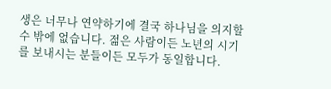생은 너무나 연약하기에 결국 하나님을 의지할 수 밖에 없습니다. 젊은 사람이든 노년의 시기를 보내시는 분들이든 모두가 동일합니다.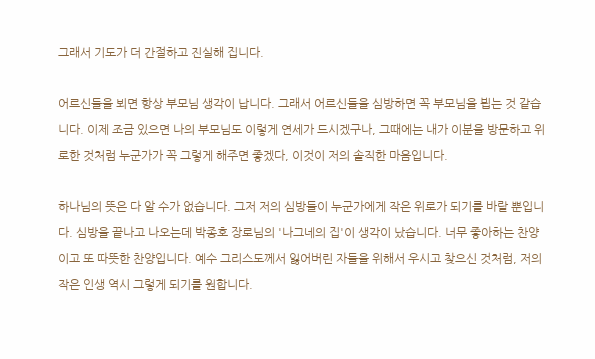그래서 기도가 더 간절하고 진실해 집니다.

어르신들을 뵈면 항상 부모님 생각이 납니다. 그래서 어르신들을 심방하면 꼭 부모님을 뵙는 것 같습니다. 이제 조금 있으면 나의 부모님도 이렇게 연세가 드시겠구나, 그때에는 내가 이분을 방문하고 위로한 것처럼 누군가가 꼭 그렇게 해주면 좋겠다, 이것이 저의 솔직한 마음입니다.

하나님의 뜻은 다 알 수가 없습니다. 그저 저의 심방들이 누군가에게 작은 위로가 되기를 바랄 뿐입니다. 심방을 끝나고 나오는데 박종호 장로님의 '나그네의 집'이 생각이 났습니다. 너무 좋아하는 찬양이고 또 따뜻한 찬양입니다. 예수 그리스도께서 잃어버린 자들을 위해서 우시고 찾으신 것처럼, 저의 작은 인생 역시 그렇게 되기를 원합니다.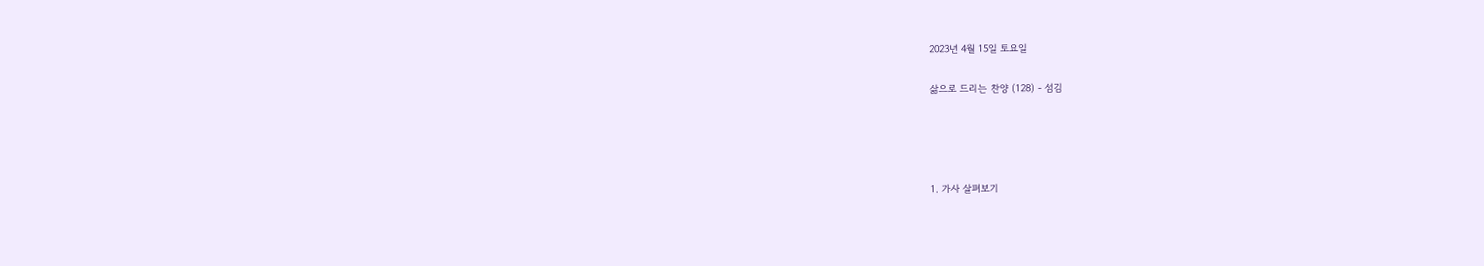2023년 4월 15일 토요일

삶으로 드리는 찬양 (128) - 섬김




1. 가사 살펴보기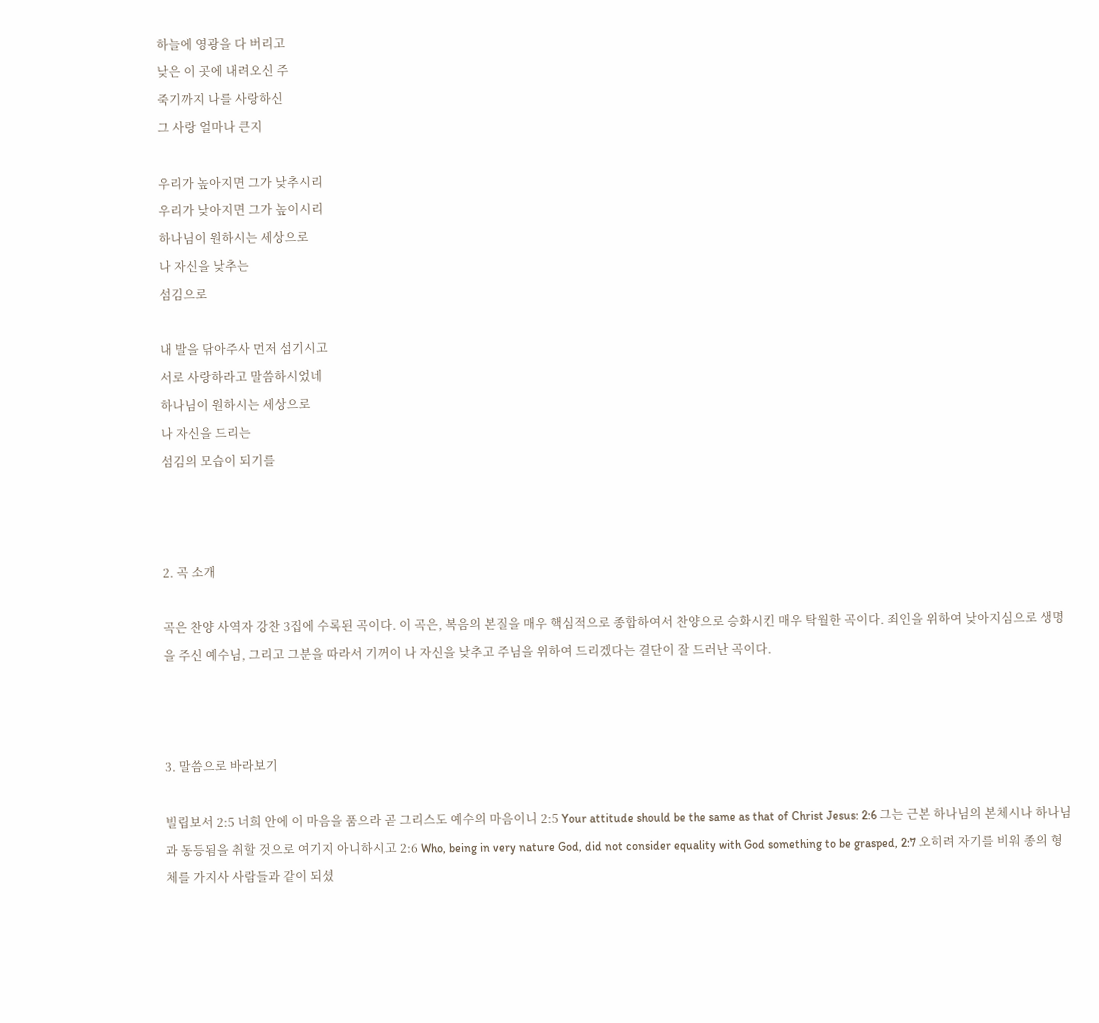하늘에 영광을 다 버리고
낮은 이 곳에 내려오신 주
죽기까지 나를 사랑하신
그 사랑 얼마나 큰지

우리가 높아지면 그가 낮추시리
우리가 낮아지면 그가 높이시리
하나님이 원하시는 세상으로
나 자신을 낮추는
섬김으로

내 발을 닦아주사 먼저 섬기시고
서로 사랑하라고 말씀하시었네
하나님이 원하시는 세상으로
나 자신을 드리는
섬김의 모습이 되기를



2. 곡 소개

곡은 찬양 사역자 강찬 3집에 수록된 곡이다. 이 곡은, 복음의 본질을 매우 핵심적으로 종합하여서 찬양으로 승화시킨 매우 탁월한 곡이다. 죄인을 위하여 낮아지심으로 생명을 주신 예수님, 그리고 그분을 따라서 기꺼이 나 자신을 낮추고 주님을 위하여 드리겠다는 결단이 잘 드러난 곡이다.



3. 말씀으로 바라보기

빌립보서 2:5 너희 안에 이 마음을 품으라 곧 그리스도 예수의 마음이니 2:5 Your attitude should be the same as that of Christ Jesus: 2:6 그는 근본 하나님의 본체시나 하나님과 동등됨을 취할 것으로 여기지 아니하시고 2:6 Who, being in very nature God, did not consider equality with God something to be grasped, 2:7 오히려 자기를 비워 종의 형체를 가지사 사람들과 같이 되셨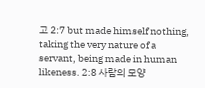고 2:7 but made himself nothing, taking the very nature of a servant, being made in human likeness. 2:8 사람의 모양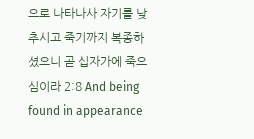으로 나타나사 자기를 낮추시고 죽기까지 복종하셨으니 곧 십자가에 죽으심이라 2:8 And being found in appearance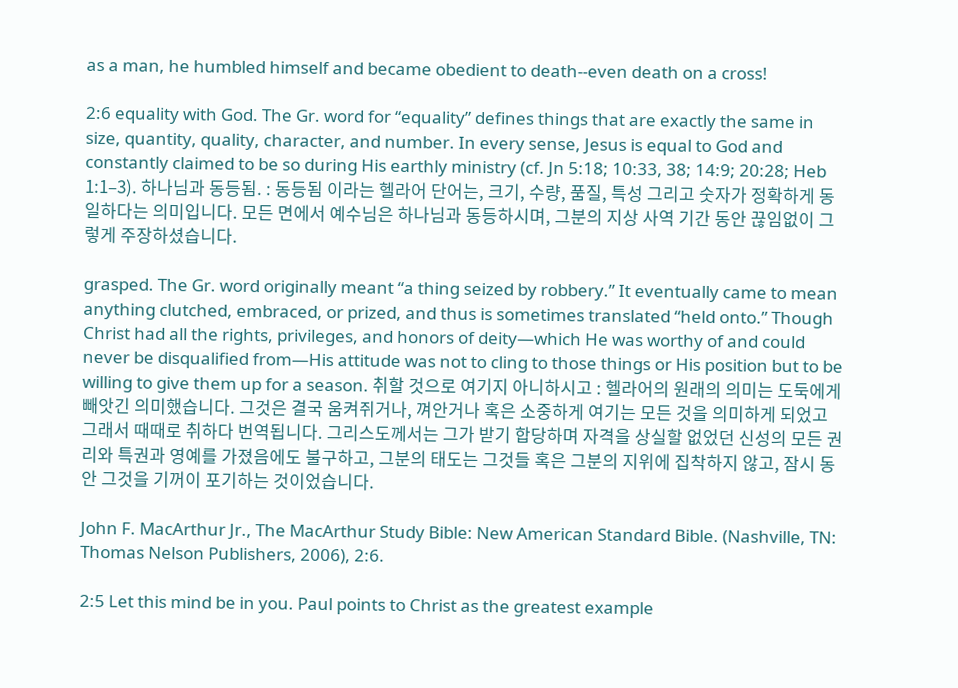as a man, he humbled himself and became obedient to death--even death on a cross!

2:6 equality with God. The Gr. word for “equality” defines things that are exactly the same in size, quantity, quality, character, and number. In every sense, Jesus is equal to God and constantly claimed to be so during His earthly ministry (cf. Jn 5:18; 10:33, 38; 14:9; 20:28; Heb 1:1–3). 하나님과 동등됨. : 동등됨 이라는 헬라어 단어는, 크기, 수량, 품질, 특성 그리고 숫자가 정확하게 동일하다는 의미입니다. 모든 면에서 예수님은 하나님과 동등하시며, 그분의 지상 사역 기간 동안 끊임없이 그렇게 주장하셨습니다.

grasped. The Gr. word originally meant “a thing seized by robbery.” It eventually came to mean anything clutched, embraced, or prized, and thus is sometimes translated “held onto.” Though Christ had all the rights, privileges, and honors of deity—which He was worthy of and could never be disqualified from—His attitude was not to cling to those things or His position but to be willing to give them up for a season. 취할 것으로 여기지 아니하시고 : 헬라어의 원래의 의미는 도둑에게 빼앗긴 의미했습니다. 그것은 결국 움켜쥐거나, 껴안거나 혹은 소중하게 여기는 모든 것을 의미하게 되었고 그래서 때때로 취하다 번역됩니다. 그리스도께서는 그가 받기 합당하며 자격을 상실할 없었던 신성의 모든 권리와 특권과 영예를 가졌음에도 불구하고, 그분의 태도는 그것들 혹은 그분의 지위에 집착하지 않고, 잠시 동안 그것을 기꺼이 포기하는 것이었습니다.

John F. MacArthur Jr., The MacArthur Study Bible: New American Standard Bible. (Nashville, TN: Thomas Nelson Publishers, 2006), 2:6.

2:5 Let this mind be in you. Paul points to Christ as the greatest example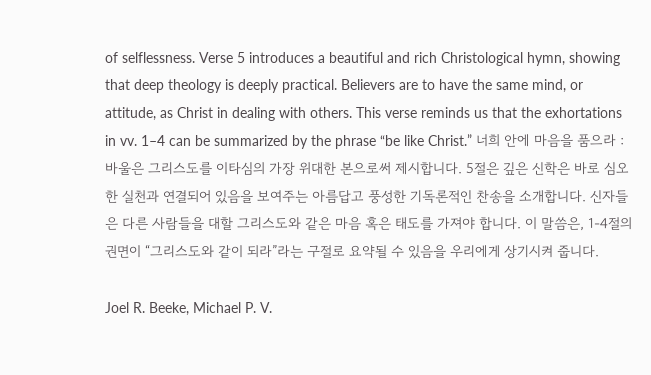of selflessness. Verse 5 introduces a beautiful and rich Christological hymn, showing that deep theology is deeply practical. Believers are to have the same mind, or attitude, as Christ in dealing with others. This verse reminds us that the exhortations in vv. 1–4 can be summarized by the phrase “be like Christ.” 너희 안에 마음을 품으라 : 바울은 그리스도를 이타심의 가장 위대한 본으로써 제시합니다. 5절은 깊은 신학은 바로 심오한 실천과 연결되어 있음을 보여주는 아름답고 풍성한 기독론적인 찬송을 소개합니다. 신자들은 다른 사람들을 대할 그리스도와 같은 마음 혹은 태도를 가져야 합니다. 이 말씀은, 1-4절의 권면이 “그리스도와 같이 되라”라는 구절로 요약될 수 있음을 우리에게 상기시켜 줍니다.

Joel R. Beeke, Michael P. V.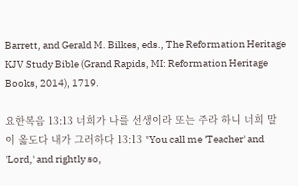Barrett, and Gerald M. Bilkes, eds., The Reformation Heritage KJV Study Bible (Grand Rapids, MI: Reformation Heritage Books, 2014), 1719.

요한복음 13:13 너희가 나를 선생이라 또는 주라 하니 너희 말이 옳도다 내가 그러하다 13:13 "You call me 'Teacher' and 'Lord,' and rightly so,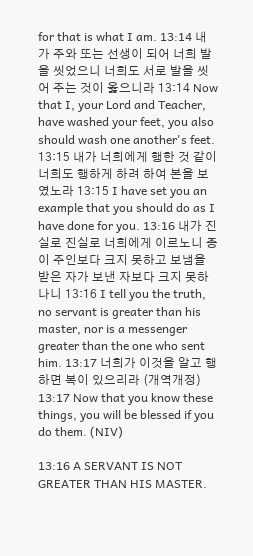for that is what I am. 13:14 내가 주와 또는 선생이 되어 너희 발을 씻었으니 너희도 서로 발을 씻어 주는 것이 옳으니라 13:14 Now that I, your Lord and Teacher, have washed your feet, you also should wash one another's feet. 13:15 내가 너희에게 행한 것 같이 너희도 행하게 하려 하여 본을 보였노라 13:15 I have set you an example that you should do as I have done for you. 13:16 내가 진실로 진실로 너희에게 이르노니 종이 주인보다 크지 못하고 보냄을 받은 자가 보낸 자보다 크지 못하나니 13:16 I tell you the truth, no servant is greater than his master, nor is a messenger greater than the one who sent him. 13:17 너희가 이것을 알고 행하면 복이 있으리라 (개역개정) 13:17 Now that you know these things, you will be blessed if you do them. (NIV)

13:16 A SERVANT IS NOT GREATER THAN HIS MASTER.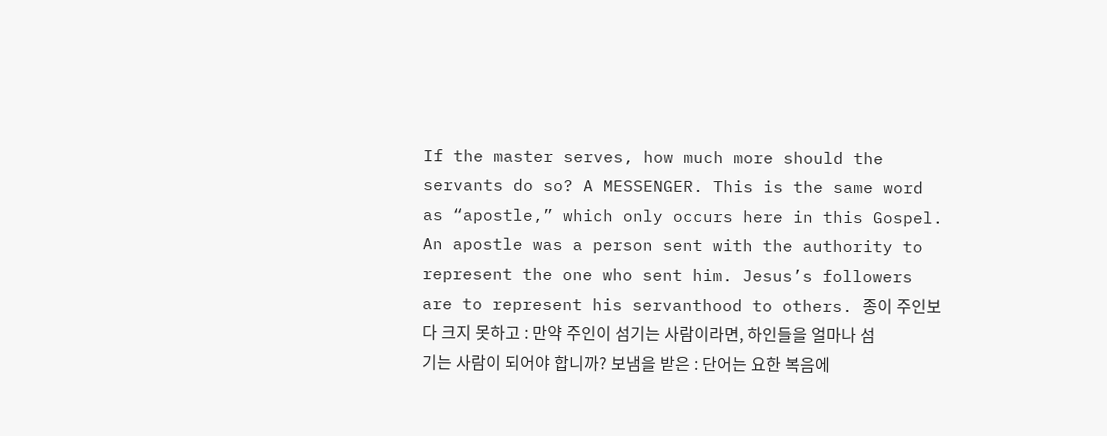If the master serves, how much more should the servants do so? A MESSENGER. This is the same word as “apostle,” which only occurs here in this Gospel. An apostle was a person sent with the authority to represent the one who sent him. Jesus’s followers are to represent his servanthood to others. 종이 주인보다 크지 못하고 : 만약 주인이 섬기는 사람이라면, 하인들을 얼마나 섬기는 사람이 되어야 합니까? 보냄을 받은 : 단어는 요한 복음에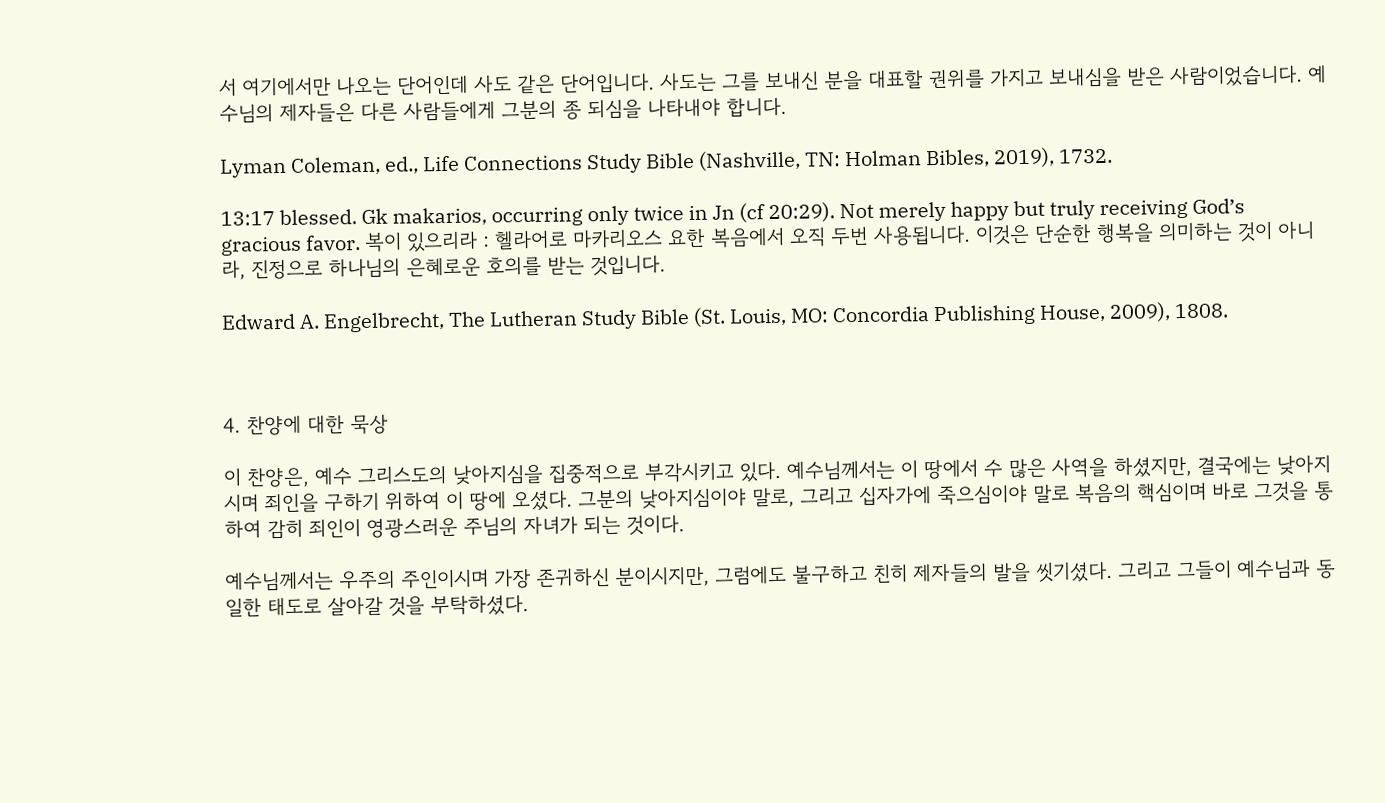서 여기에서만 나오는 단어인데 사도 같은 단어입니다. 사도는 그를 보내신 분을 대표할 권위를 가지고 보내심을 받은 사람이었습니다. 예수님의 제자들은 다른 사람들에게 그분의 종 되심을 나타내야 합니다.

Lyman Coleman, ed., Life Connections Study Bible (Nashville, TN: Holman Bibles, 2019), 1732.

13:17 blessed. Gk makarios, occurring only twice in Jn (cf 20:29). Not merely happy but truly receiving God’s gracious favor. 복이 있으리라 : 헬라어로 마카리오스 요한 복음에서 오직 두번 사용됩니다. 이것은 단순한 행복을 의미하는 것이 아니라, 진정으로 하나님의 은혜로운 호의를 받는 것입니다.

Edward A. Engelbrecht, The Lutheran Study Bible (St. Louis, MO: Concordia Publishing House, 2009), 1808.



4. 찬양에 대한 묵상

이 찬양은, 예수 그리스도의 낮아지심을 집중적으로 부각시키고 있다. 예수님께서는 이 땅에서 수 많은 사역을 하셨지만, 결국에는 낮아지시며 죄인을 구하기 위하여 이 땅에 오셨다. 그분의 낮아지심이야 말로, 그리고 십자가에 죽으심이야 말로 복음의 핵심이며 바로 그것을 통하여 감히 죄인이 영광스러운 주님의 자녀가 되는 것이다.

예수님께서는 우주의 주인이시며 가장 존귀하신 분이시지만, 그럼에도 불구하고 친히 제자들의 발을 씻기셨다. 그리고 그들이 예수님과 동일한 태도로 살아갈 것을 부탁하셨다.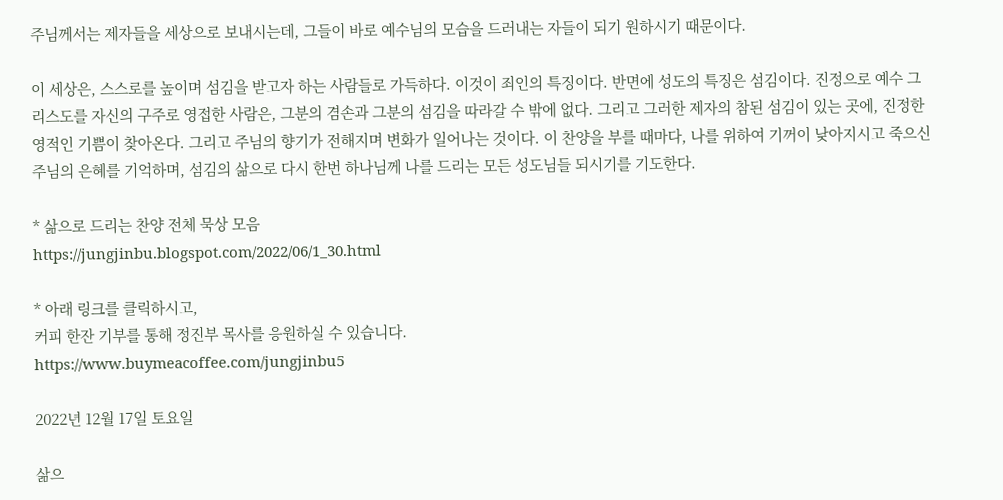주님께서는 제자들을 세상으로 보내시는데, 그들이 바로 예수님의 모습을 드러내는 자들이 되기 원하시기 때문이다.

이 세상은, 스스로를 높이며 섬김을 받고자 하는 사람들로 가득하다. 이것이 죄인의 특징이다. 반면에 성도의 특징은 섬김이다. 진정으로 예수 그리스도를 자신의 구주로 영접한 사람은, 그분의 겸손과 그분의 섬김을 따라갈 수 밖에 없다. 그리고 그러한 제자의 참된 섬김이 있는 곳에, 진정한 영적인 기쁨이 찾아온다. 그리고 주님의 향기가 전해지며 변화가 일어나는 것이다. 이 찬양을 부를 때마다, 나를 위하여 기꺼이 낮아지시고 죽으신 주님의 은혜를 기억하며, 섬김의 삶으로 다시 한번 하나님께 나를 드리는 모든 성도님들 되시기를 기도한다.

* 삶으로 드리는 찬양 전체 묵상 모음
https://jungjinbu.blogspot.com/2022/06/1_30.html

* 아래 링크를 클릭하시고,
커피 한잔 기부를 통해 정진부 목사를 응원하실 수 있습니다.
https://www.buymeacoffee.com/jungjinbu5

2022년 12월 17일 토요일

삶으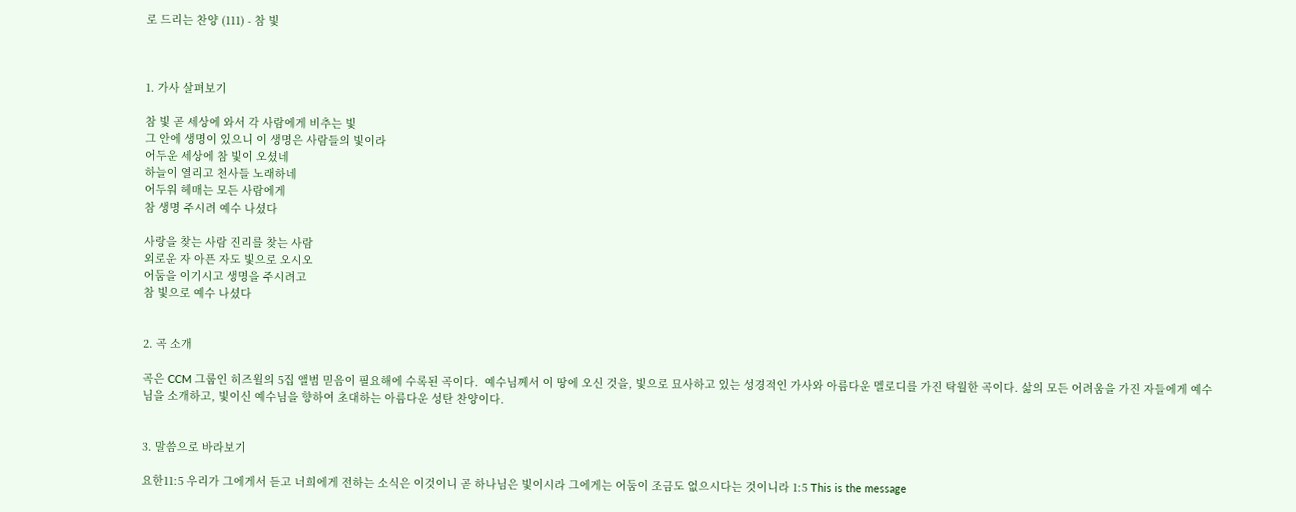로 드리는 찬양 (111) - 참 빛



1. 가사 살펴보기

참 빛 곧 세상에 와서 각 사람에게 비추는 빛
그 안에 생명이 있으니 이 생명은 사람들의 빛이라
어두운 세상에 참 빛이 오셨네
하늘이 열리고 천사들 노래하네
어두워 헤매는 모든 사람에게
참 생명 주시려 예수 나셨다

사랑을 찾는 사람 진리를 찾는 사람
외로운 자 아픈 자도 빛으로 오시오
어둠을 이기시고 생명을 주시려고
참 빛으로 예수 나셨다


2. 곡 소개

곡은 CCM 그룹인 히즈윌의 5집 앨범 믿음이 필요해에 수록된 곡이다.  예수님께서 이 땅에 오신 것을, 빛으로 묘사하고 있는 성경적인 가사와 아름다운 멜로디를 가진 탁월한 곡이다. 삶의 모든 어려움을 가진 자들에게 예수님을 소개하고, 빛이신 예수님을 향하여 초대하는 아름다운 성탄 찬양이다.


3. 말씀으로 바라보기

요한11:5 우리가 그에게서 듣고 너희에게 전하는 소식은 이것이니 곧 하나님은 빛이시라 그에게는 어둠이 조금도 없으시다는 것이니라 1:5 This is the message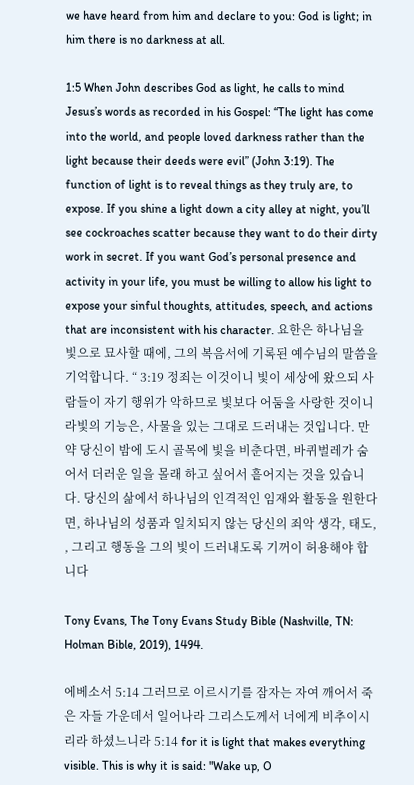we have heard from him and declare to you: God is light; in him there is no darkness at all.

1:5 When John describes God as light, he calls to mind Jesus’s words as recorded in his Gospel: “The light has come into the world, and people loved darkness rather than the light because their deeds were evil” (John 3:19). The function of light is to reveal things as they truly are, to expose. If you shine a light down a city alley at night, you’ll see cockroaches scatter because they want to do their dirty work in secret. If you want God’s personal presence and activity in your life, you must be willing to allow his light to expose your sinful thoughts, attitudes, speech, and actions that are inconsistent with his character. 요한은 하나님을 빛으로 묘사할 때에, 그의 복음서에 기록된 예수님의 말씀을 기억합니다. “ 3:19 정죄는 이것이니 빛이 세상에 왔으되 사람들이 자기 행위가 악하므로 빛보다 어둠을 사랑한 것이니라빛의 기능은, 사물을 있는 그대로 드러내는 것입니다. 만약 당신이 밤에 도시 골목에 빛을 비춘다면, 바퀴벌레가 숨어서 더러운 일을 몰래 하고 싶어서 흩어지는 것을 있습니다. 당신의 삶에서 하나님의 인격적인 임재와 활동을 원한다면, 하나님의 성품과 일치되지 않는 당신의 죄악 생각, 태도, , 그리고 행동을 그의 빛이 드러내도록 기꺼이 허용해야 합니다

Tony Evans, The Tony Evans Study Bible (Nashville, TN: Holman Bible, 2019), 1494.

에베소서 5:14 그러므로 이르시기를 잠자는 자여 깨어서 죽은 자들 가운데서 일어나라 그리스도께서 너에게 비추이시리라 하셨느니라 5:14 for it is light that makes everything visible. This is why it is said: "Wake up, O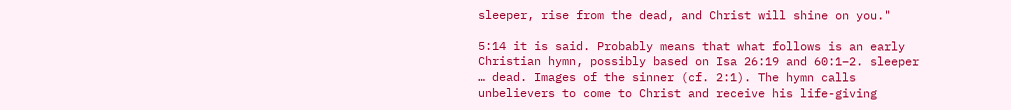sleeper, rise from the dead, and Christ will shine on you."

5:14 it is said. Probably means that what follows is an early Christian hymn, possibly based on Isa 26:19 and 60:1–2. sleeper … dead. Images of the sinner (cf. 2:1). The hymn calls unbelievers to come to Christ and receive his life-giving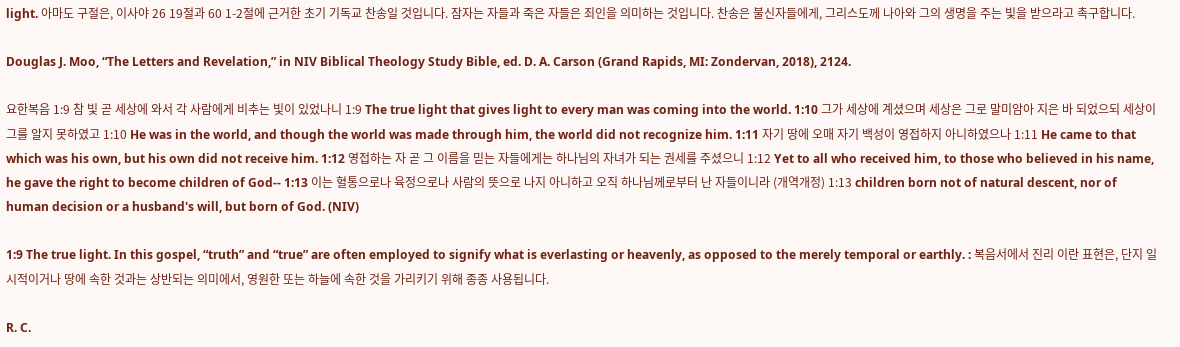light. 아마도 구절은, 이사야 26 19절과 60 1-2절에 근거한 초기 기독교 찬송일 것입니다. 잠자는 자들과 죽은 자들은 죄인을 의미하는 것입니다. 찬송은 불신자들에게, 그리스도께 나아와 그의 생명을 주는 빛을 받으라고 촉구합니다.

Douglas J. Moo, “The Letters and Revelation,” in NIV Biblical Theology Study Bible, ed. D. A. Carson (Grand Rapids, MI: Zondervan, 2018), 2124.

요한복음 1:9 참 빛 곧 세상에 와서 각 사람에게 비추는 빛이 있었나니 1:9 The true light that gives light to every man was coming into the world. 1:10 그가 세상에 계셨으며 세상은 그로 말미암아 지은 바 되었으되 세상이 그를 알지 못하였고 1:10 He was in the world, and though the world was made through him, the world did not recognize him. 1:11 자기 땅에 오매 자기 백성이 영접하지 아니하였으나 1:11 He came to that which was his own, but his own did not receive him. 1:12 영접하는 자 곧 그 이름을 믿는 자들에게는 하나님의 자녀가 되는 권세를 주셨으니 1:12 Yet to all who received him, to those who believed in his name, he gave the right to become children of God-- 1:13 이는 혈통으로나 육정으로나 사람의 뜻으로 나지 아니하고 오직 하나님께로부터 난 자들이니라 (개역개정) 1:13 children born not of natural descent, nor of human decision or a husband's will, but born of God. (NIV)

1:9 The true light. In this gospel, “truth” and “true” are often employed to signify what is everlasting or heavenly, as opposed to the merely temporal or earthly. : 복음서에서 진리 이란 표현은, 단지 일시적이거나 땅에 속한 것과는 상반되는 의미에서, 영원한 또는 하늘에 속한 것을 가리키기 위해 종종 사용됩니다.

R. C.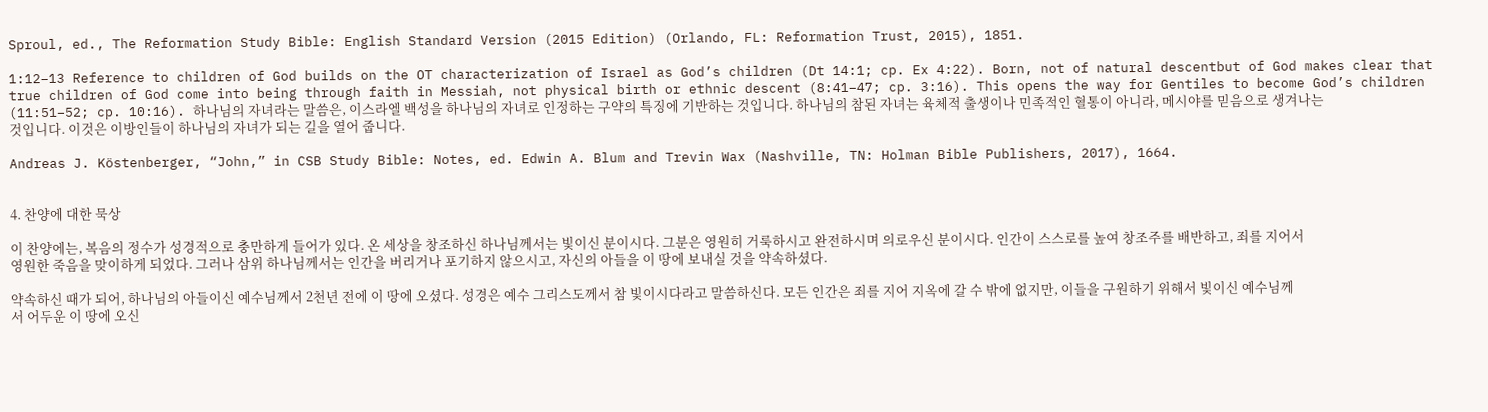Sproul, ed., The Reformation Study Bible: English Standard Version (2015 Edition) (Orlando, FL: Reformation Trust, 2015), 1851.

1:12–13 Reference to children of God builds on the OT characterization of Israel as God’s children (Dt 14:1; cp. Ex 4:22). Born, not of natural descentbut of God makes clear that true children of God come into being through faith in Messiah, not physical birth or ethnic descent (8:41–47; cp. 3:16). This opens the way for Gentiles to become God’s children (11:51–52; cp. 10:16). 하나님의 자녀라는 말씀은, 이스라엘 백성을 하나님의 자녀로 인정하는 구약의 특징에 기반하는 것입니다. 하나님의 참된 자녀는 육체적 출생이나 민족적인 혈통이 아니라, 메시야를 믿음으로 생겨나는 것입니다. 이것은 이방인들이 하나님의 자녀가 되는 길을 열어 줍니다.

Andreas J. Köstenberger, “John,” in CSB Study Bible: Notes, ed. Edwin A. Blum and Trevin Wax (Nashville, TN: Holman Bible Publishers, 2017), 1664.


4. 찬양에 대한 묵상

이 찬양에는, 복음의 정수가 성경적으로 충만하게 들어가 있다. 온 세상을 창조하신 하나님께서는 빛이신 분이시다. 그분은 영원히 거룩하시고 완전하시며 의로우신 분이시다. 인간이 스스로를 높여 창조주를 배반하고, 죄를 지어서 영원한 죽음을 맞이하게 되었다. 그러나 삼위 하나님께서는 인간을 버리거나 포기하지 않으시고, 자신의 아들을 이 땅에 보내실 것을 약속하셨다.

약속하신 때가 되어, 하나님의 아들이신 예수님께서 2천년 전에 이 땅에 오셨다. 성경은 예수 그리스도께서 참 빛이시다라고 말씀하신다. 모든 인간은 죄를 지어 지옥에 갈 수 밖에 없지만, 이들을 구원하기 위해서 빛이신 예수님께서 어두운 이 땅에 오신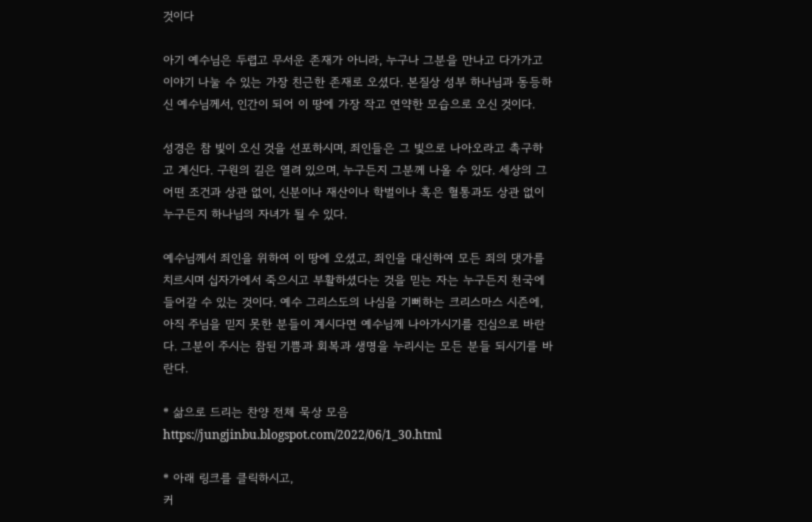것이다

아기 예수님은 두렵고 무서운 존재가 아니라, 누구나 그분을 만나고 다가가고 이야기 나눌 수 있는 가장 친근한 존재로 오셨다. 본질상 성부 하나님과 동등하신 예수님께서, 인간이 되어 이 땅에 가장 작고 연약한 모습으로 오신 것이다.

성경은 참 빛이 오신 것을 선포하시며, 죄인들은 그 빛으로 나아오라고 촉구하고 계신다. 구원의 길은 열려 있으며, 누구든지 그분께 나올 수 있다. 세상의 그 어떤 조건과 상관 없이, 신분이나 재산이나 학벌이나 혹은 혈통과도 상관 없이 누구든지 하나님의 자녀가 될 수 있다.

예수님께서 죄인을 위하여 이 땅에 오셨고, 죄인을 대신하여 모든 죄의 댓가를 치르시며 십자가에서 죽으시고 부활하셨다는 것을 믿는 자는 누구든지 천국에 들어갈 수 있는 것이다. 예수 그리스도의 나심을 기뻐하는 크리스마스 시즌에, 아직 주님을 믿지 못한 분들이 계시다면 예수님께 나아가시기를 진심으로 바란다. 그분이 주시는 참된 기쁨과 회복과 생명을 누리시는 모든 분들 되시기를 바란다.

* 삶으로 드리는 찬양 전체 묵상 모음
https://jungjinbu.blogspot.com/2022/06/1_30.html

* 아래 링크를 클릭하시고,
커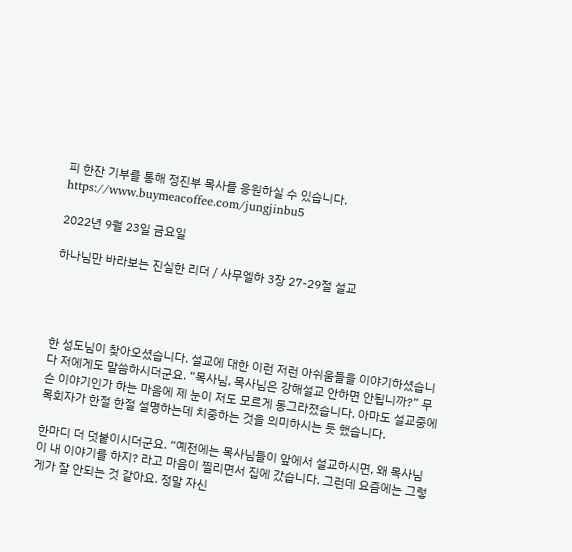피 한잔 기부를 통해 정진부 목사를 응원하실 수 있습니다.
https://www.buymeacoffee.com/jungjinbu5

2022년 9월 23일 금요일

하나님만 바라보는 진실한 리더 / 사무엘하 3장 27-29절 설교




한 성도님이 찾아오셨습니다. 설교에 대한 이런 저런 아쉬움들을 이야기하셨습니다 저에게도 말씀하시더군요. “목사님, 목사님은 강해설교 안하면 안됩니까?” 무슨 이야기인가 하는 마음에 제 눈이 저도 모르게 동그라졌습니다. 아마도 설교중에 목회자가 한절 한절 설명하는데 치중하는 것을 의미하시는 듯 했습니다.

한마디 더 덧붙이시더군요. “예전에는 목사님들이 앞에서 설교하시면, 왜 목사님이 내 이야기를 하지? 라고 마음이 찔리면서 집에 갔습니다. 그런데 요즘에는 그렇게가 잘 안되는 것 같아요. 정말 자신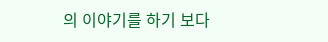의 이야기를 하기 보다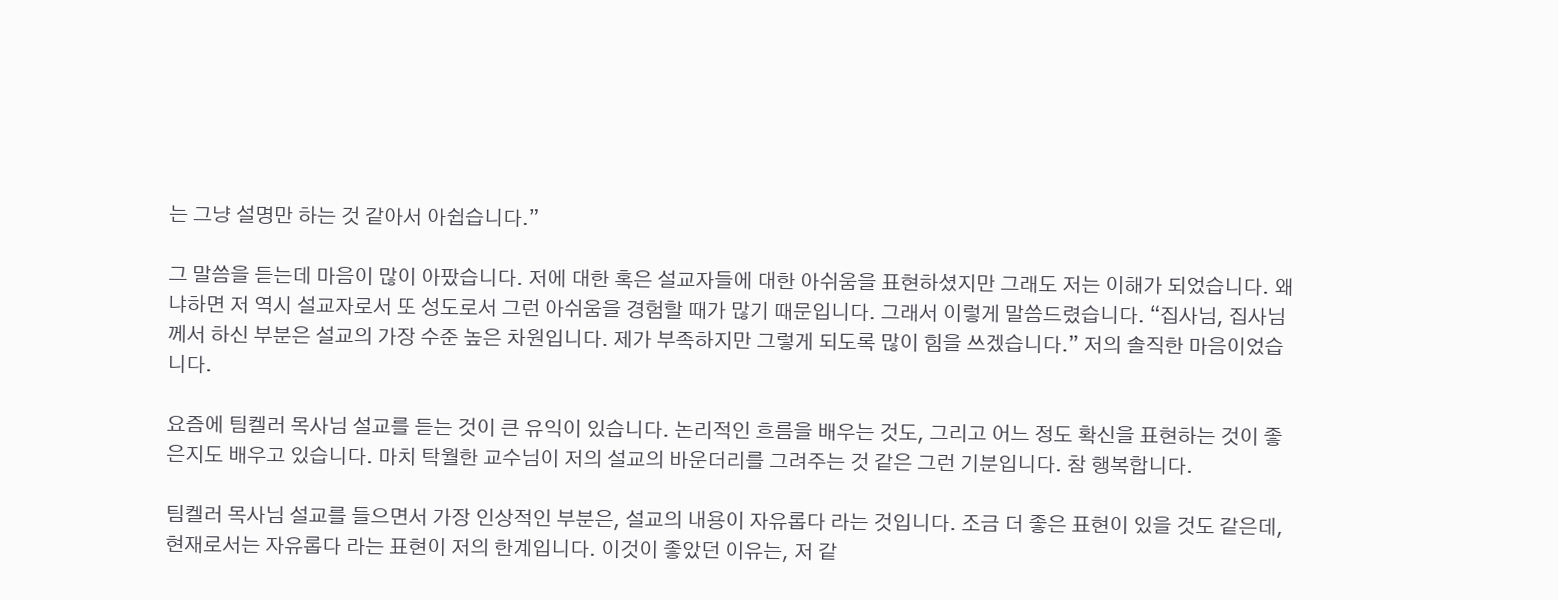는 그냥 설명만 하는 것 같아서 아쉽습니다.”

그 말씀을 듣는데 마음이 많이 아팠습니다. 저에 대한 혹은 설교자들에 대한 아쉬움을 표현하셨지만 그래도 저는 이해가 되었습니다. 왜냐하면 저 역시 설교자로서 또 성도로서 그런 아쉬움을 경험할 때가 많기 때문입니다. 그래서 이렇게 말씀드렸습니다. “집사님, 집사님께서 하신 부분은 설교의 가장 수준 높은 차원입니다. 제가 부족하지만 그렇게 되도록 많이 힘을 쓰겠습니다.” 저의 솔직한 마음이었습니다.

요즘에 팀켈러 목사님 설교를 듣는 것이 큰 유익이 있습니다. 논리적인 흐름을 배우는 것도, 그리고 어느 정도 확신을 표현하는 것이 좋은지도 배우고 있습니다. 마치 탁월한 교수님이 저의 설교의 바운더리를 그려주는 것 같은 그런 기분입니다. 참 행복합니다.

팀켈러 목사님 설교를 들으면서 가장 인상적인 부분은, 설교의 내용이 자유롭다 라는 것입니다. 조금 더 좋은 표현이 있을 것도 같은데, 현재로서는 자유롭다 라는 표현이 저의 한계입니다. 이것이 좋았던 이유는, 저 같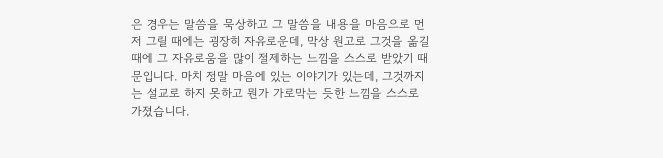은 경우는 말씀을 묵상하고 그 말씀을 내용을 마음으로 먼저 그릴 때에는 굉장히 자유로운데, 막상 원고로 그것을 옮길 때에 그 자유로움을 많이 절제하는 느낌을 스스로 받았기 때문입니다. 마치 정말 마음에 있는 이야기가 있는데, 그것까지는 설교로 하지 못하고 뭔가 가로막는 듯한 느낌을 스스로 가졌습니다.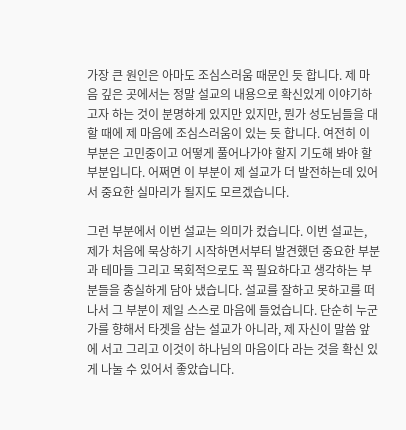가장 큰 원인은 아마도 조심스러움 때문인 듯 합니다. 제 마음 깊은 곳에서는 정말 설교의 내용으로 확신있게 이야기하고자 하는 것이 분명하게 있지만 있지만, 뭔가 성도님들을 대할 때에 제 마음에 조심스러움이 있는 듯 합니다. 여전히 이 부분은 고민중이고 어떻게 풀어나가야 할지 기도해 봐야 할 부분입니다. 어쩌면 이 부분이 제 설교가 더 발전하는데 있어서 중요한 실마리가 될지도 모르겠습니다.

그런 부분에서 이번 설교는 의미가 컸습니다. 이번 설교는, 제가 처음에 묵상하기 시작하면서부터 발견했던 중요한 부분과 테마들 그리고 목회적으로도 꼭 필요하다고 생각하는 부분들을 충실하게 담아 냈습니다. 설교를 잘하고 못하고를 떠나서 그 부분이 제일 스스로 마음에 들었습니다. 단순히 누군가를 향해서 타겟을 삼는 설교가 아니라, 제 자신이 말씀 앞에 서고 그리고 이것이 하나님의 마음이다 라는 것을 확신 있게 나눌 수 있어서 좋았습니다.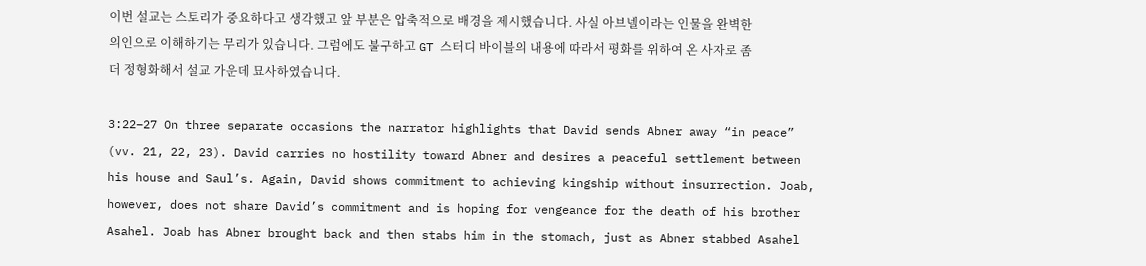이번 설교는 스토리가 중요하다고 생각했고 앞 부분은 압축적으로 배경을 제시했습니다. 사실 아브넬이라는 인물을 완벽한 의인으로 이해하기는 무리가 있습니다. 그럼에도 불구하고 GT 스터디 바이블의 내용에 따라서 평화를 위하여 온 사자로 좀 더 정형화해서 설교 가운데 묘사하였습니다.

3:22–27 On three separate occasions the narrator highlights that David sends Abner away “in peace” (vv. 21, 22, 23). David carries no hostility toward Abner and desires a peaceful settlement between his house and Saul’s. Again, David shows commitment to achieving kingship without insurrection. Joab, however, does not share David’s commitment and is hoping for vengeance for the death of his brother Asahel. Joab has Abner brought back and then stabs him in the stomach, just as Abner stabbed Asahel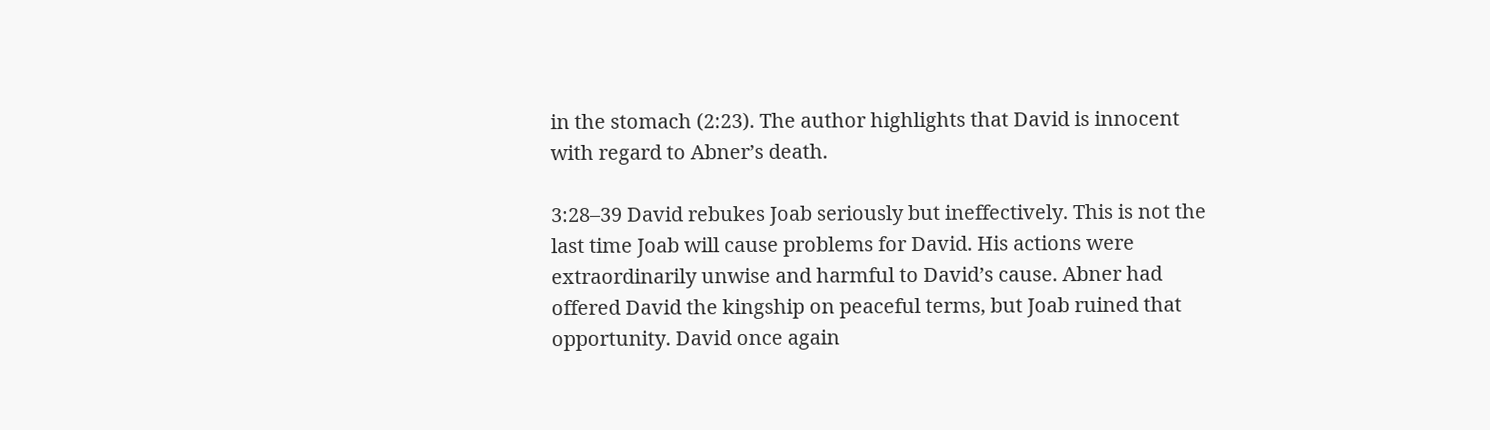in the stomach (2:23). The author highlights that David is innocent with regard to Abner’s death.

3:28–39 David rebukes Joab seriously but ineffectively. This is not the last time Joab will cause problems for David. His actions were extraordinarily unwise and harmful to David’s cause. Abner had offered David the kingship on peaceful terms, but Joab ruined that opportunity. David once again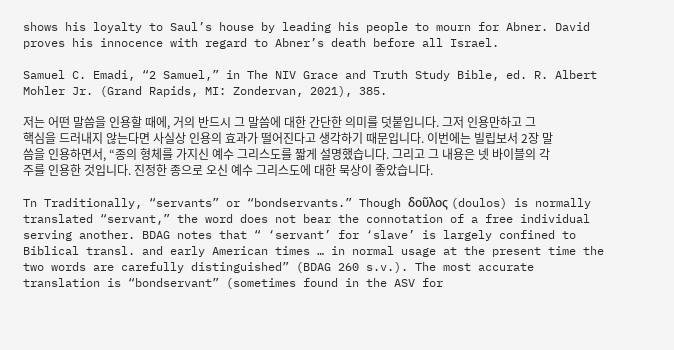shows his loyalty to Saul’s house by leading his people to mourn for Abner. David proves his innocence with regard to Abner’s death before all Israel.

Samuel C. Emadi, “2 Samuel,” in The NIV Grace and Truth Study Bible, ed. R. Albert Mohler Jr. (Grand Rapids, MI: Zondervan, 2021), 385.

저는 어떤 말씀을 인용할 때에, 거의 반드시 그 말씀에 대한 간단한 의미를 덧붙입니다. 그저 인용만하고 그 핵심을 드러내지 않는다면 사실상 인용의 효과가 떨어진다고 생각하기 때문입니다. 이번에는 빌립보서 2장 말씀을 인용하면서, “종의 형체를 가지신 예수 그리스도를 짧게 설명했습니다. 그리고 그 내용은 넷 바이블의 각주를 인용한 것입니다. 진정한 종으로 오신 예수 그리스도에 대한 묵상이 좋았습니다.

Tn Traditionally, “servants” or “bondservants.” Though δοῦλος (doulos) is normally translated “servant,” the word does not bear the connotation of a free individual serving another. BDAG notes that “ ‘servant’ for ‘slave’ is largely confined to Biblical transl. and early American times … in normal usage at the present time the two words are carefully distinguished” (BDAG 260 s.v.). The most accurate translation is “bondservant” (sometimes found in the ASV for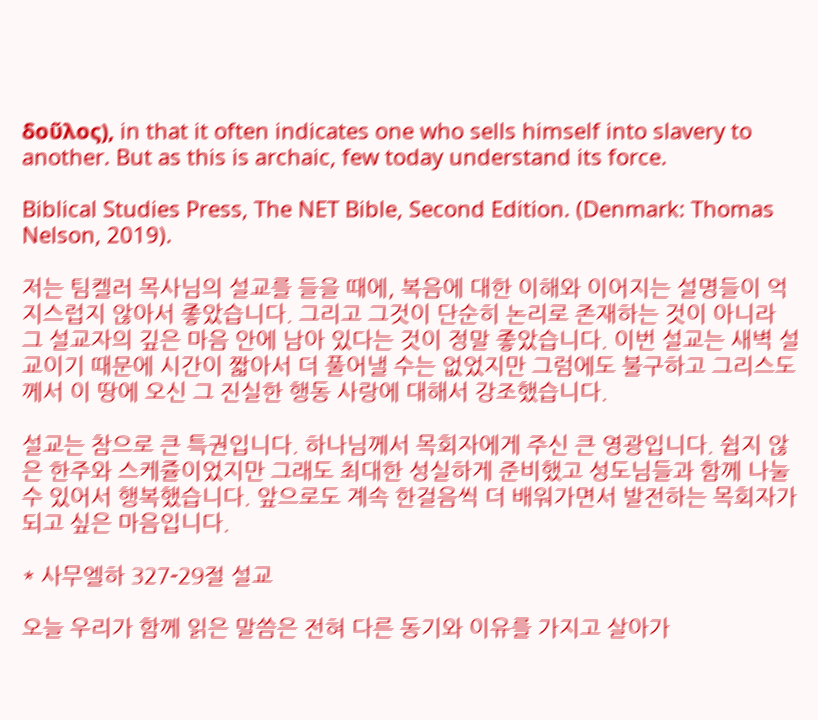δοῦλος), in that it often indicates one who sells himself into slavery to another. But as this is archaic, few today understand its force.

Biblical Studies Press, The NET Bible, Second Edition. (Denmark: Thomas Nelson, 2019).

저는 팀켈러 목사님의 설교를 들을 때에, 복음에 대한 이해와 이어지는 설명들이 억지스럽지 않아서 좋았습니다. 그리고 그것이 단순히 논리로 존재하는 것이 아니라 그 설교자의 깊은 마음 안에 남아 있다는 것이 정말 좋았습니다. 이번 설교는 새벽 설교이기 때문에 시간이 짧아서 더 풀어낼 수는 없었지만 그럼에도 불구하고 그리스도께서 이 땅에 오신 그 진실한 행동 사랑에 대해서 강조했습니다.

설교는 참으로 큰 특권입니다. 하나님께서 목회자에게 주신 큰 영광입니다. 쉽지 않은 한주와 스케쥴이었지만 그래도 최대한 성실하게 준비했고 성도님들과 함께 나눌 수 있어서 행복했습니다. 앞으로도 계속 한걸음씩 더 배워가면서 발전하는 목회자가 되고 싶은 마음입니다.

* 사무엘하 327-29절 설교

오늘 우리가 함께 읽은 말씀은 전혀 다른 동기와 이유를 가지고 살아가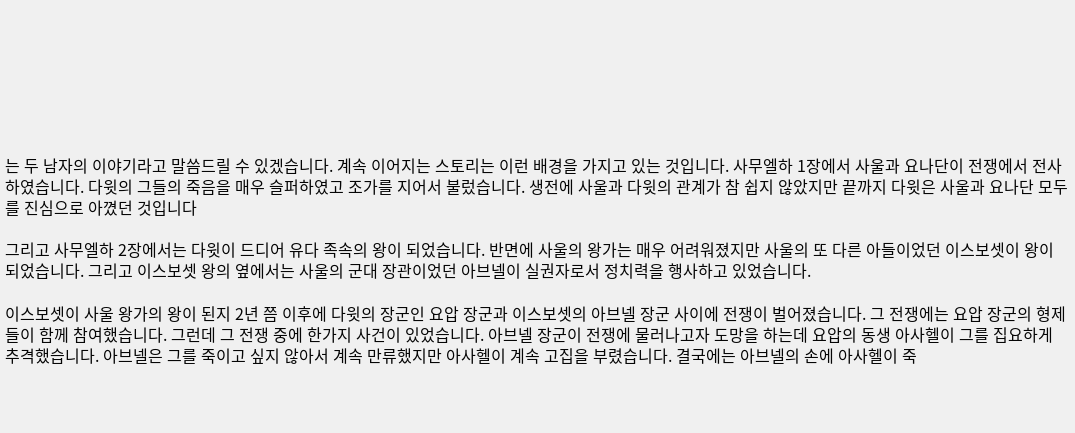는 두 남자의 이야기라고 말씀드릴 수 있겠습니다. 계속 이어지는 스토리는 이런 배경을 가지고 있는 것입니다. 사무엘하 1장에서 사울과 요나단이 전쟁에서 전사하였습니다. 다윗의 그들의 죽음을 매우 슬퍼하였고 조가를 지어서 불렀습니다. 생전에 사울과 다윗의 관계가 참 쉽지 않았지만 끝까지 다윗은 사울과 요나단 모두를 진심으로 아꼈던 것입니다

그리고 사무엘하 2장에서는 다윗이 드디어 유다 족속의 왕이 되었습니다. 반면에 사울의 왕가는 매우 어려워졌지만 사울의 또 다른 아들이었던 이스보셋이 왕이 되었습니다. 그리고 이스보셋 왕의 옆에서는 사울의 군대 장관이었던 아브넬이 실권자로서 정치력을 행사하고 있었습니다.

이스보셋이 사울 왕가의 왕이 된지 2년 쯤 이후에 다윗의 장군인 요압 장군과 이스보셋의 아브넬 장군 사이에 전쟁이 벌어졌습니다. 그 전쟁에는 요압 장군의 형제들이 함께 참여했습니다. 그런데 그 전쟁 중에 한가지 사건이 있었습니다. 아브넬 장군이 전쟁에 물러나고자 도망을 하는데 요압의 동생 아사헬이 그를 집요하게 추격했습니다. 아브넬은 그를 죽이고 싶지 않아서 계속 만류했지만 아사헬이 계속 고집을 부렸습니다. 결국에는 아브넬의 손에 아사헬이 죽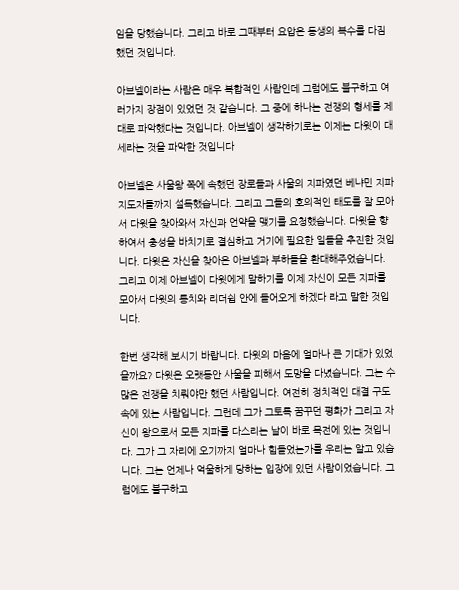임을 당했습니다. 그리고 바로 그때부터 요압은 동생의 복수를 다짐했던 것입니다.

아브넬이라는 사람은 매우 복합적인 사람인데 그럼에도 불구하고 여러가지 장점이 있었던 것 같습니다. 그 중에 하나는 전쟁의 형세를 제대로 파악했다는 것입니다. 아브넬이 생각하기로는 이제는 다윗이 대세라는 것을 파악한 것입니다

아브넬은 사울왕 쪽에 속했던 장로들과 사울의 지파였던 베냐민 지파 지도자들까지 설득했습니다. 그리고 그들의 호의적인 태도를 잘 모아서 다윗을 찾아와서 자신과 언약을 맺기를 요청했습니다. 다윗을 향하여서 충성을 바치기로 결심하고 거기에 필요한 일들을 추진한 것입니다. 다윗은 자신을 찾아온 아브넬과 부하들을 환대해주었습니다. 그리고 이제 아브넬이 다윗에게 말하기를 이제 자신이 모든 지파를 모아서 다윗의 통치와 리더쉽 안에 들어오게 하겠다 라고 말한 것입니다.

한번 생각해 보시기 바랍니다. 다윗의 마음에 얼마나 큰 기대가 있었을까요? 다윗은 오랫동안 사울을 피해서 도망을 다녔습니다. 그는 수 많은 전쟁을 치뤄야만 했던 사람입니다. 여전히 정치적인 대결 구도 속에 있는 사람입니다. 그런데 그가 그토록 꿈꾸던 평화가 그리고 자신이 왕으로서 모든 지파를 다스리는 날이 바로 목전에 있는 것입니다. 그가 그 자리에 오기까지 얼마나 힘들었는가를 우리는 알고 있습니다. 그는 언제나 억울하게 당하는 입장에 있던 사람이었습니다. 그럼에도 불구하고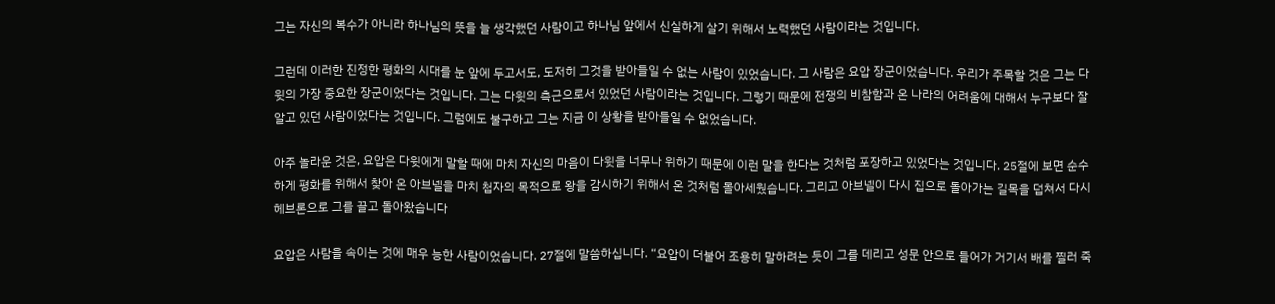그는 자신의 복수가 아니라 하나님의 뜻을 늘 생각했던 사람이고 하나님 앞에서 신실하게 살기 위해서 노력했던 사람이라는 것입니다.

그런데 이러한 진정한 평화의 시대를 눈 앞에 두고서도, 도저히 그것을 받아들일 수 없는 사람이 있었습니다. 그 사람은 요압 장군이었습니다. 우리가 주목할 것은 그는 다윗의 가장 중요한 장군이었다는 것입니다. 그는 다윗의 측근으로서 있었던 사람이라는 것입니다. 그렇기 때문에 전쟁의 비참함과 온 나라의 어려움에 대해서 누구보다 잘 알고 있던 사람이었다는 것입니다. 그럼에도 불구하고 그는 지금 이 상황을 받아들일 수 없었습니다.

아주 놀라운 것은, 요압은 다윗에게 말할 때에 마치 자신의 마음이 다윗을 너무나 위하기 때문에 이런 말을 한다는 것처럼 포장하고 있었다는 것입니다. 25절에 보면 순수하게 평화를 위해서 찾아 온 아브넬을 마치 첩자의 목적으로 왕을 감시하기 위해서 온 것처럼 몰아세웠습니다. 그리고 아브넬이 다시 집으로 돌아가는 길목을 덥쳐서 다시 헤브론으로 그를 끌고 돌아왔습니다

요압은 사람을 속이는 것에 매우 능한 사람이었습니다. 27절에 말씀하십니다. “요압이 더불어 조용히 말하려는 듯이 그를 데리고 성문 안으로 들어가 거기서 배를 찔러 죽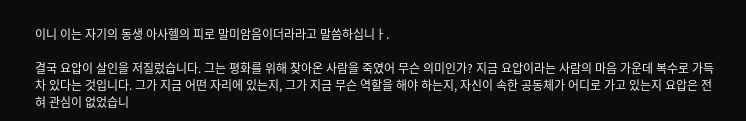이니 이는 자기의 동생 아사헬의 피로 말미암음이더라라고 말씀하십니ㅏ.

결국 요압이 살인을 저질렀습니다. 그는 평화를 위해 찾아온 사람을 죽였어 무슨 의미인가? 지금 요압이라는 사람의 마음 가운데 복수로 가득차 있다는 것입니다. 그가 지금 어떤 자리에 있는지, 그가 지금 무슨 역할을 해야 하는지, 자신이 속한 공동체가 어디로 가고 있는지 요압은 전혀 관심이 없었습니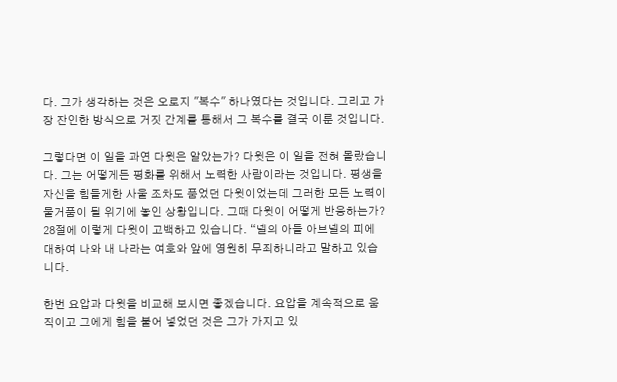다. 그가 생각하는 것은 오로지 "복수" 하나였다는 것입니다. 그리고 가장 잔인한 방식으로 거짓 간계를 통해서 그 복수를 결국 이룬 것입니다.

그렇다면 이 일을 과연 다윗은 알았는가? 다윗은 이 일을 전혀 몰랐습니다. 그는 어떻게든 평화를 위해서 노력한 사람이라는 것입니다. 평생을 자신을 힘들게한 사울 조차도 품었던 다윗이었는데 그러한 모든 노력이 물거품이 될 위기에 놓인 상황입니다. 그때 다윗이 어떻게 반응하는가? 28절에 이렇게 다윗이 고백하고 있습니다. “넬의 아들 아브넬의 피에 대하여 나와 내 나라는 여호와 앞에 영원히 무죄하니라고 말하고 있습니다.

한번 요압과 다윗을 비교해 보시면 좋겠습니다. 요압을 계속적으로 움직이고 그에게 힘을 불어 넣었던 것은 그가 가지고 있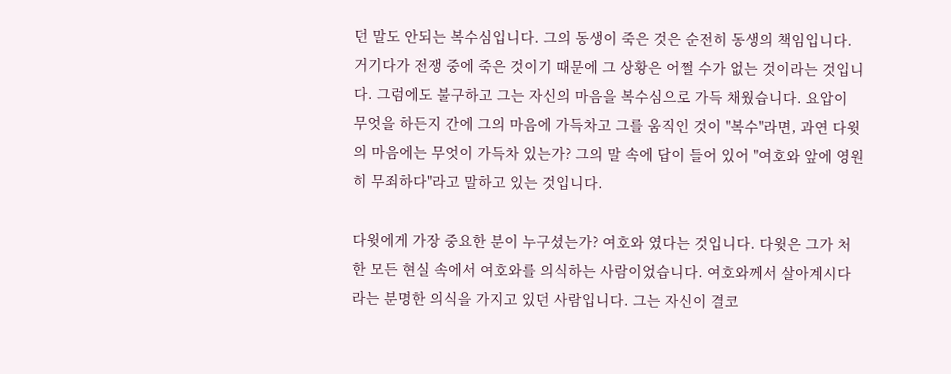던 말도 안되는 복수심입니다. 그의 동생이 죽은 것은 순전히 동생의 책임입니다. 거기다가 전쟁 중에 죽은 것이기 때문에 그 상황은 어쩔 수가 없는 것이라는 것입니다. 그럼에도 불구하고 그는 자신의 마음을 복수심으로 가득 채웠습니다. 요압이 무엇을 하든지 간에 그의 마음에 가득차고 그를 움직인 것이 "복수"라면, 과연 다윗의 마음에는 무엇이 가득차 있는가? 그의 말 속에 답이 들어 있어 "여호와 앞에 영원히 무죄하다"라고 말하고 있는 것입니다.

다윗에게 가장 중요한 분이 누구셨는가? 여호와 였다는 것입니다. 다윗은 그가 처한 모든 현실 속에서 여호와를 의식하는 사람이었습니다. 여호와께서 살아계시다라는 분명한 의식을 가지고 있던 사람입니다. 그는 자신이 결코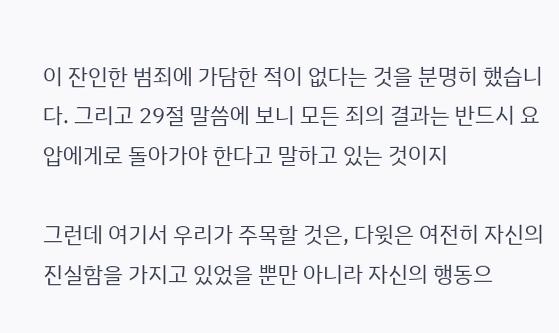이 잔인한 범죄에 가담한 적이 없다는 것을 분명히 했습니다. 그리고 29절 말씀에 보니 모든 죄의 결과는 반드시 요압에게로 돌아가야 한다고 말하고 있는 것이지

그런데 여기서 우리가 주목할 것은, 다윗은 여전히 자신의 진실함을 가지고 있었을 뿐만 아니라 자신의 행동으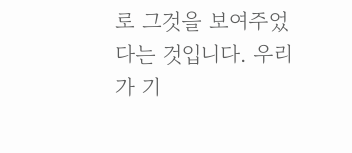로 그것을 보여주었다는 것입니다. 우리가 기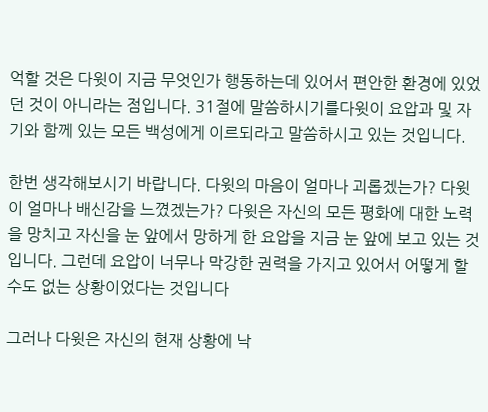억할 것은 다윗이 지금 무엇인가 행동하는데 있어서 편안한 환경에 있었던 것이 아니라는 점입니다. 31절에 말씀하시기를다윗이 요압과 및 자기와 함께 있는 모든 백성에게 이르되라고 말씀하시고 있는 것입니다.

한번 생각해보시기 바랍니다. 다윗의 마음이 얼마나 괴롭겠는가? 다윗이 얼마나 배신감을 느꼈겠는가? 다윗은 자신의 모든 평화에 대한 노력을 망치고 자신을 눈 앞에서 망하게 한 요압을 지금 눈 앞에 보고 있는 것입니다. 그런데 요압이 너무나 막강한 권력을 가지고 있어서 어떻게 할 수도 없는 상황이었다는 것입니다

그러나 다윗은 자신의 현재 상황에 낙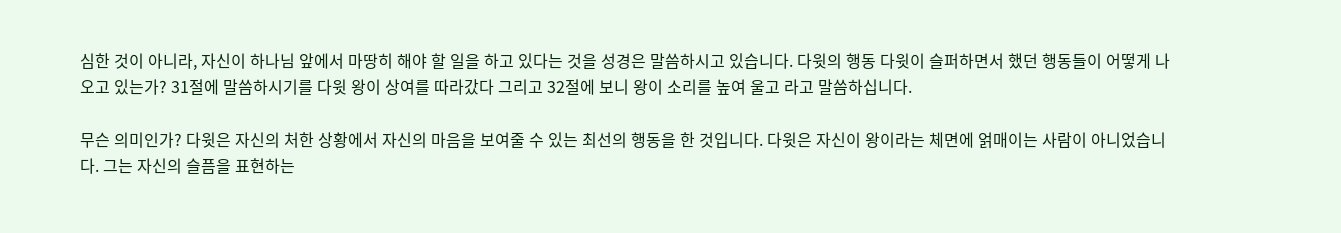심한 것이 아니라, 자신이 하나님 앞에서 마땅히 해야 할 일을 하고 있다는 것을 성경은 말씀하시고 있습니다. 다윗의 행동 다윗이 슬퍼하면서 했던 행동들이 어떻게 나오고 있는가? 31절에 말씀하시기를 다윗 왕이 상여를 따라갔다 그리고 32절에 보니 왕이 소리를 높여 울고 라고 말씀하십니다.

무슨 의미인가? 다윗은 자신의 처한 상황에서 자신의 마음을 보여줄 수 있는 최선의 행동을 한 것입니다. 다윗은 자신이 왕이라는 체면에 얽매이는 사람이 아니었습니다. 그는 자신의 슬픔을 표현하는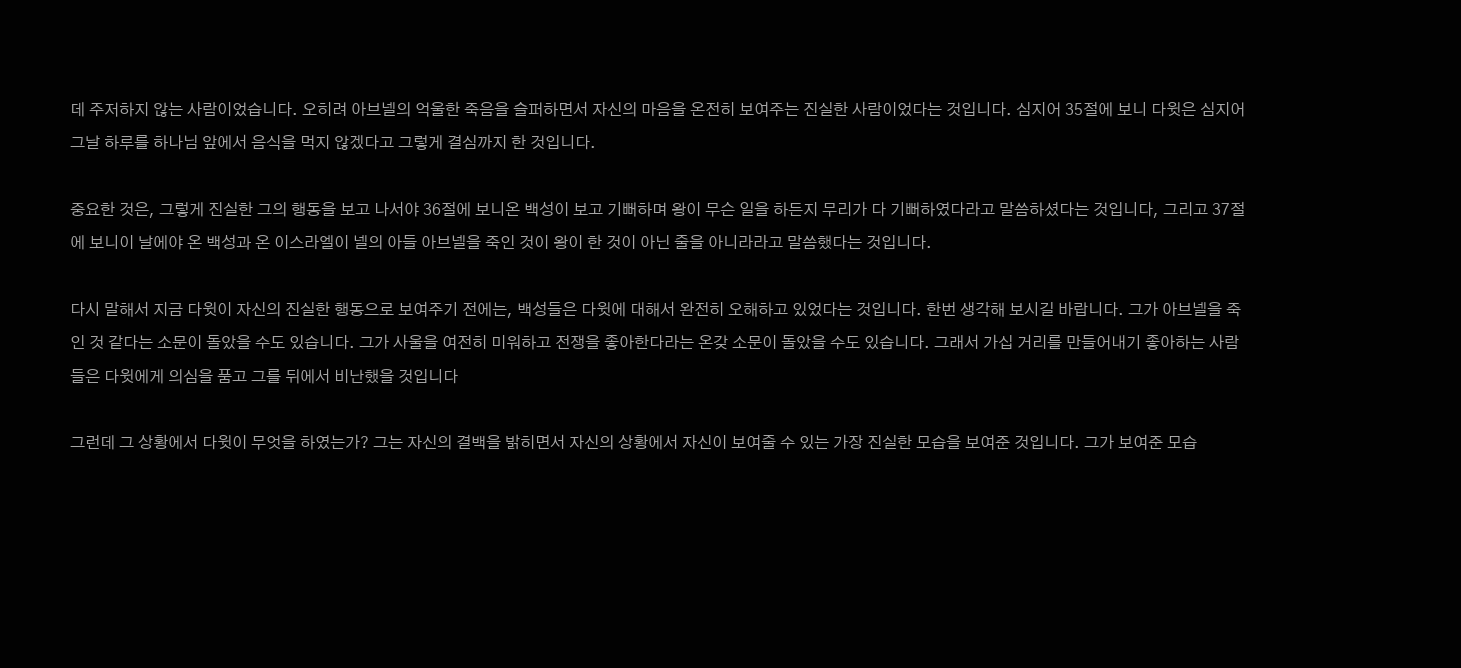데 주저하지 않는 사람이었습니다. 오히려 아브넬의 억울한 죽음을 슬퍼하면서 자신의 마음을 온전히 보여주는 진실한 사람이었다는 것입니다. 심지어 35절에 보니 다윗은 심지어 그날 하루를 하나님 앞에서 음식을 먹지 않겠다고 그렇게 결심까지 한 것입니다.

중요한 것은, 그렇게 진실한 그의 행동을 보고 나서야 36절에 보니온 백성이 보고 기뻐하며 왕이 무슨 일을 하든지 무리가 다 기뻐하였다라고 말씀하셨다는 것입니다, 그리고 37절에 보니이 날에야 온 백성과 온 이스라엘이 넬의 아들 아브넬을 죽인 것이 왕이 한 것이 아닌 줄을 아니라라고 말씀했다는 것입니다.

다시 말해서 지금 다윗이 자신의 진실한 행동으로 보여주기 전에는, 백성들은 다윗에 대해서 완전히 오해하고 있었다는 것입니다. 한번 생각해 보시길 바랍니다. 그가 아브넬을 죽인 것 같다는 소문이 돌았을 수도 있습니다. 그가 사울을 여전히 미워하고 전쟁을 좋아한다라는 온갖 소문이 돌았을 수도 있습니다. 그래서 가십 거리를 만들어내기 좋아하는 사람들은 다윗에게 의심을 품고 그를 뒤에서 비난했을 것입니다

그런데 그 상황에서 다윗이 무엇을 하였는가? 그는 자신의 결백을 밝히면서 자신의 상황에서 자신이 보여줄 수 있는 가장 진실한 모습을 보여준 것입니다. 그가 보여준 모습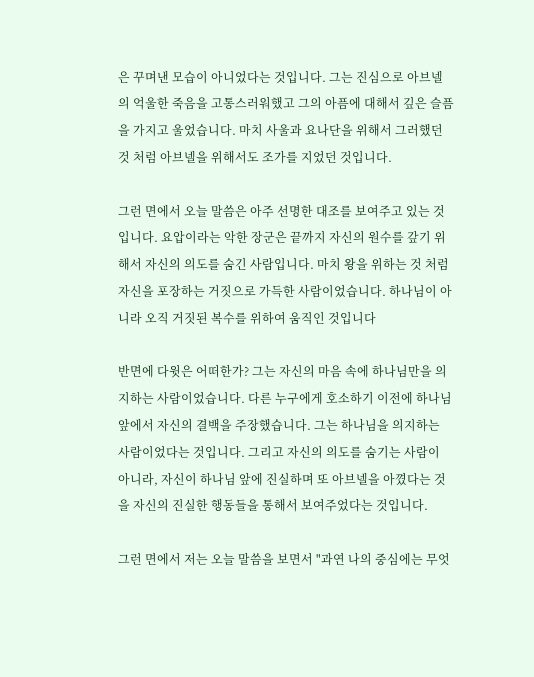은 꾸며낸 모습이 아니었다는 것입니다. 그는 진심으로 아브넬의 억울한 죽음을 고통스러워했고 그의 아픔에 대해서 깊은 슬픔을 가지고 울었습니다. 마치 사울과 요나단을 위해서 그러했던 것 처럼 아브넬을 위해서도 조가를 지었던 것입니다.

그런 면에서 오늘 말씀은 아주 선명한 대조를 보여주고 있는 것입니다. 요압이라는 악한 장군은 끝까지 자신의 원수를 갚기 위해서 자신의 의도를 숨긴 사람입니다. 마치 왕을 위하는 것 처럼 자신을 포장하는 거짓으로 가득한 사람이었습니다. 하나님이 아니라 오직 거짓된 복수를 위하여 움직인 것입니다

반면에 다윗은 어떠한가? 그는 자신의 마음 속에 하나님만을 의지하는 사람이었습니다. 다른 누구에게 호소하기 이전에 하나님 앞에서 자신의 결백을 주장했습니다. 그는 하나님을 의지하는 사람이었다는 것입니다. 그리고 자신의 의도를 숨기는 사람이 아니라, 자신이 하나님 앞에 진실하며 또 아브넬을 아꼈다는 것을 자신의 진실한 행동들을 통해서 보여주었다는 것입니다.

그런 면에서 저는 오늘 말씀을 보면서 "과연 나의 중심에는 무엇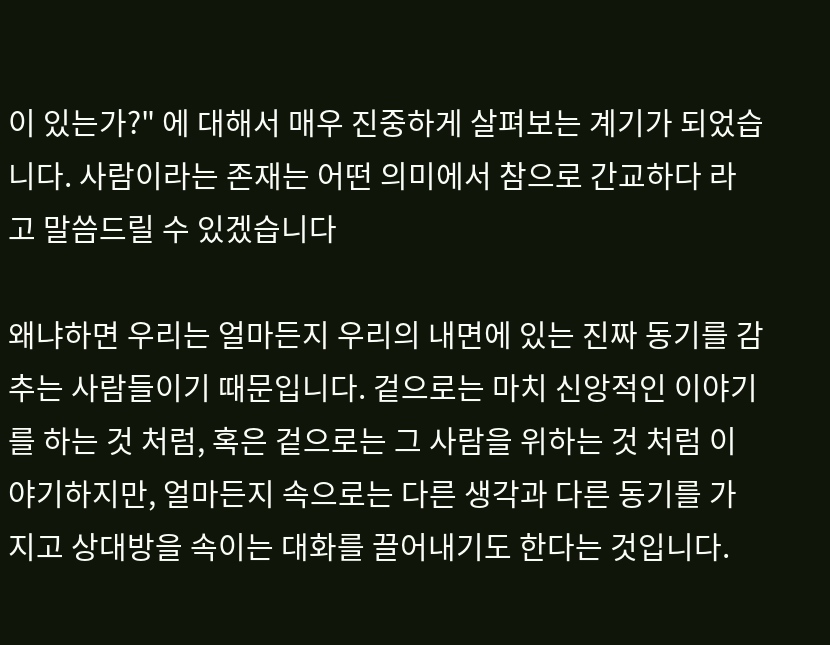이 있는가?" 에 대해서 매우 진중하게 살펴보는 계기가 되었습니다. 사람이라는 존재는 어떤 의미에서 참으로 간교하다 라고 말씀드릴 수 있겠습니다

왜냐하면 우리는 얼마든지 우리의 내면에 있는 진짜 동기를 감추는 사람들이기 때문입니다. 겉으로는 마치 신앙적인 이야기를 하는 것 처럼, 혹은 겉으로는 그 사람을 위하는 것 처럼 이야기하지만, 얼마든지 속으로는 다른 생각과 다른 동기를 가지고 상대방을 속이는 대화를 끌어내기도 한다는 것입니다.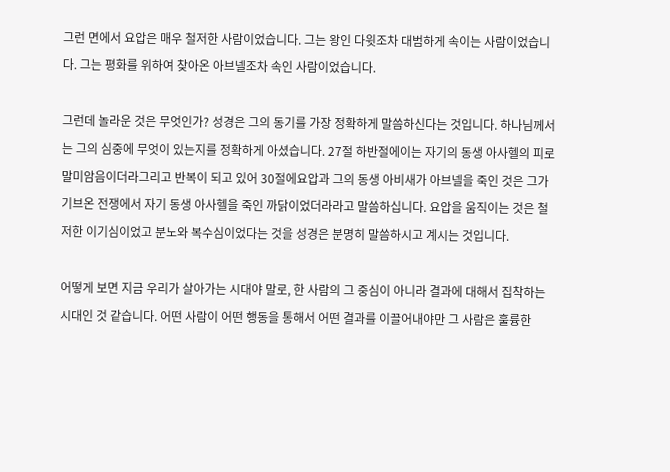그런 면에서 요압은 매우 철저한 사람이었습니다. 그는 왕인 다윗조차 대범하게 속이는 사람이었습니다. 그는 평화를 위하여 찾아온 아브넬조차 속인 사람이었습니다.

그런데 놀라운 것은 무엇인가? 성경은 그의 동기를 가장 정확하게 말씀하신다는 것입니다. 하나님께서는 그의 심중에 무엇이 있는지를 정확하게 아셨습니다. 27절 하반절에이는 자기의 동생 아사헬의 피로 말미암음이더라그리고 반복이 되고 있어 30절에요압과 그의 동생 아비새가 아브넬을 죽인 것은 그가 기브온 전쟁에서 자기 동생 아사헬을 죽인 까닭이었더라라고 말씀하십니다. 요압을 움직이는 것은 철저한 이기심이었고 분노와 복수심이었다는 것을 성경은 분명히 말씀하시고 계시는 것입니다.

어떻게 보면 지금 우리가 살아가는 시대야 말로, 한 사람의 그 중심이 아니라 결과에 대해서 집착하는 시대인 것 같습니다. 어떤 사람이 어떤 행동을 통해서 어떤 결과를 이끌어내야만 그 사람은 훌륭한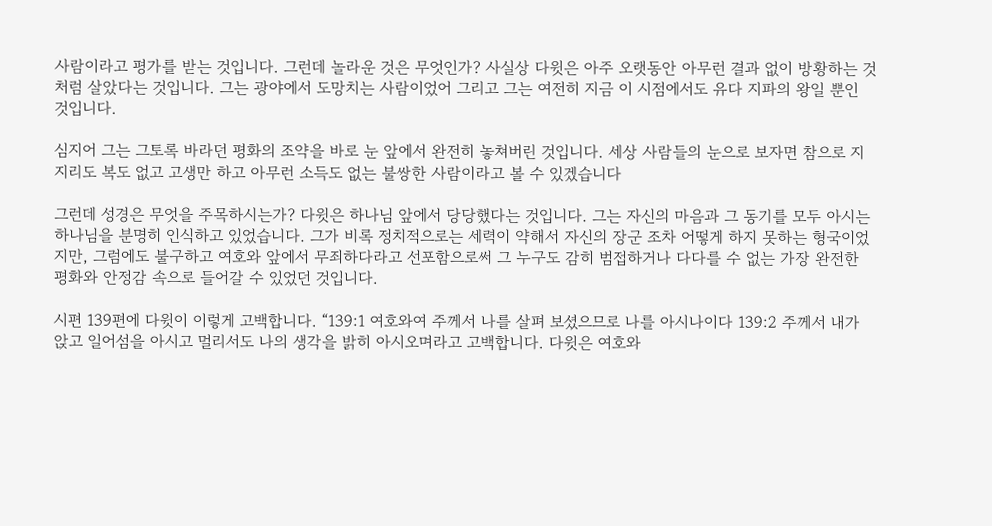사람이라고 평가를 받는 것입니다. 그런데 놀라운 것은 무엇인가? 사실상 다윗은 아주 오랫동안 아무런 결과 없이 방황하는 것 처럼 살았다는 것입니다. 그는 광야에서 도망치는 사람이었어 그리고 그는 여전히 지금 이 시점에서도 유다 지파의 왕일 뿐인 것입니다.

심지어 그는 그토록 바라던 평화의 조약을 바로 눈 앞에서 완전히 놓쳐버린 것입니다. 세상 사람들의 눈으로 보자면 참으로 지지리도 복도 없고 고생만 하고 아무런 소득도 없는 불쌍한 사람이라고 볼 수 있겠습니다

그런데 성경은 무엇을 주목하시는가? 다윗은 하나님 앞에서 당당했다는 것입니다. 그는 자신의 마음과 그 동기를 모두 아시는 하나님을 분명히 인식하고 있었습니다. 그가 비록 정치적으로는 세력이 약해서 자신의 장군 조차 어떻게 하지 못하는 형국이었지만, 그럼에도 불구하고 여호와 앞에서 무죄하다라고 선포함으로써 그 누구도 감히 범접하거나 다다를 수 없는 가장 완전한 평화와 안정감 속으로 들어갈 수 있었던 것입니다.

시편 139편에 다윗이 이렇게 고백합니다. “139:1 여호와여 주께서 나를 살펴 보셨으므로 나를 아시나이다 139:2 주께서 내가 앉고 일어섬을 아시고 멀리서도 나의 생각을 밝히 아시오며라고 고백합니다. 다윗은 여호와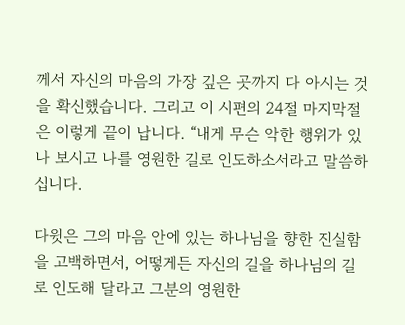께서 자신의 마음의 가장 깊은 곳까지 다 아시는 것을 확신했습니다. 그리고 이 시편의 24절 마지막절은 이렇게 끝이 납니다. “내게 무슨 악한 행위가 있나 보시고 나를 영원한 길로 인도하소서라고 말씀하십니다.

다윗은 그의 마음 안에 있는 하나님을 향한 진실함을 고백하면서, 어떻게든 자신의 길을 하나님의 길로 인도해 달라고 그분의 영원한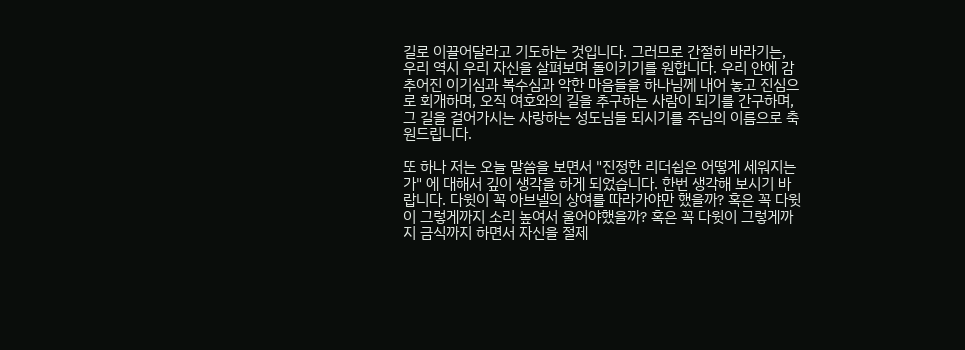길로 이끌어달라고 기도하는 것입니다. 그러므로 간절히 바라기는, 우리 역시 우리 자신을 살펴보며 돌이키기를 원합니다. 우리 안에 감추어진 이기심과 복수심과 악한 마음들을 하나님께 내어 놓고 진심으로 회개하며, 오직 여호와의 길을 추구하는 사람이 되기를 간구하며, 그 길을 걸어가시는 사랑하는 성도님들 되시기를 주님의 이름으로 축원드립니다.

또 하나 저는 오늘 말씀을 보면서 "진정한 리더쉽은 어떻게 세워지는가" 에 대해서 깊이 생각을 하게 되었습니다. 한번 생각해 보시기 바랍니다. 다윗이 꼭 아브넬의 상여를 따라가야만 했을까? 혹은 꼭 다윗이 그렇게까지 소리 높여서 울어야했을까? 혹은 꼭 다윗이 그렇게까지 금식까지 하면서 자신을 절제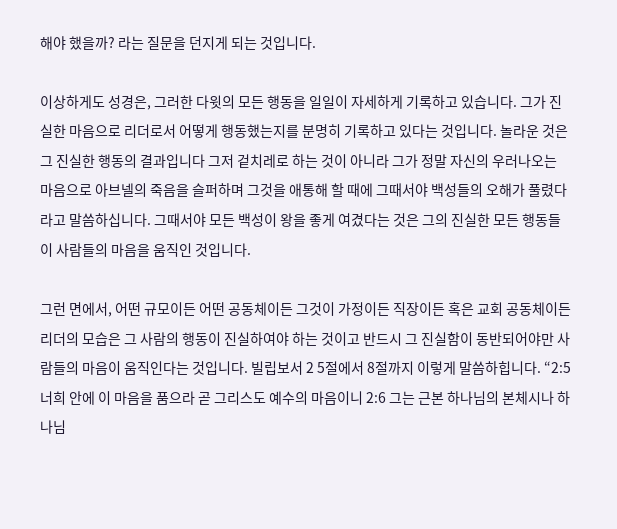해야 했을까? 라는 질문을 던지게 되는 것입니다.

이상하게도 성경은, 그러한 다윗의 모든 행동을 일일이 자세하게 기록하고 있습니다. 그가 진실한 마음으로 리더로서 어떻게 행동했는지를 분명히 기록하고 있다는 것입니다. 놀라운 것은 그 진실한 행동의 결과입니다 그저 겉치레로 하는 것이 아니라 그가 정말 자신의 우러나오는 마음으로 아브넬의 죽음을 슬퍼하며 그것을 애통해 할 때에 그때서야 백성들의 오해가 풀렸다 라고 말씀하십니다. 그때서야 모든 백성이 왕을 좋게 여겼다는 것은 그의 진실한 모든 행동들이 사람들의 마음을 움직인 것입니다.

그런 면에서, 어떤 규모이든 어떤 공동체이든 그것이 가정이든 직장이든 혹은 교회 공동체이든 리더의 모습은 그 사람의 행동이 진실하여야 하는 것이고 반드시 그 진실함이 동반되어야만 사람들의 마음이 움직인다는 것입니다. 빌립보서 2 5절에서 8절까지 이렇게 말씀하힙니다. “2:5 너희 안에 이 마음을 품으라 곧 그리스도 예수의 마음이니 2:6 그는 근본 하나님의 본체시나 하나님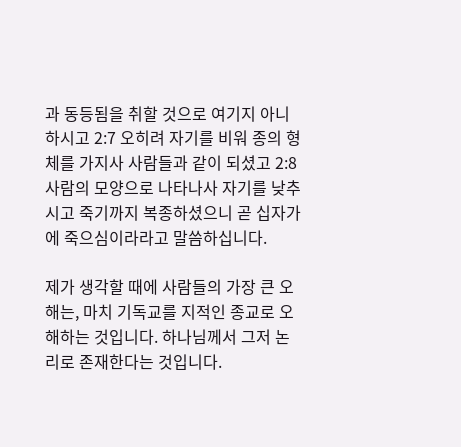과 동등됨을 취할 것으로 여기지 아니하시고 2:7 오히려 자기를 비워 종의 형체를 가지사 사람들과 같이 되셨고 2:8 사람의 모양으로 나타나사 자기를 낮추시고 죽기까지 복종하셨으니 곧 십자가에 죽으심이라라고 말씀하십니다.

제가 생각할 때에 사람들의 가장 큰 오해는, 마치 기독교를 지적인 종교로 오해하는 것입니다. 하나님께서 그저 논리로 존재한다는 것입니다.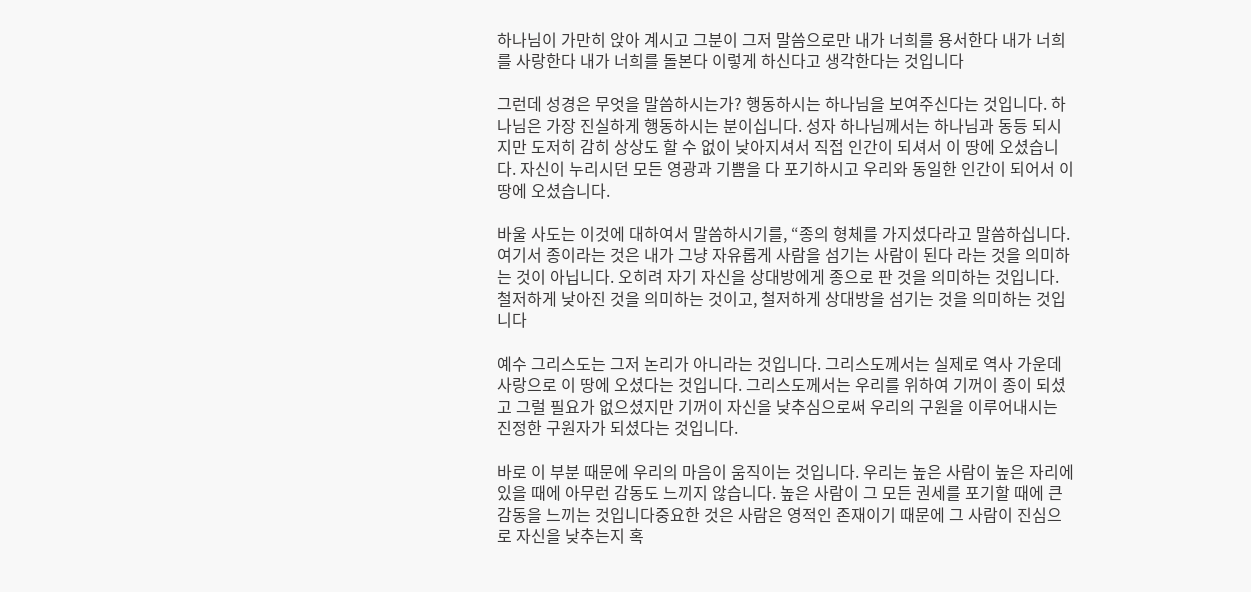하나님이 가만히 앉아 계시고 그분이 그저 말씀으로만 내가 너희를 용서한다 내가 너희를 사랑한다 내가 너희를 돌본다 이렇게 하신다고 생각한다는 것입니다

그런데 성경은 무엇을 말씀하시는가? 행동하시는 하나님을 보여주신다는 것입니다. 하나님은 가장 진실하게 행동하시는 분이십니다. 성자 하나님께서는 하나님과 동등 되시지만 도저히 감히 상상도 할 수 없이 낮아지셔서 직접 인간이 되셔서 이 땅에 오셨습니다. 자신이 누리시던 모든 영광과 기쁨을 다 포기하시고 우리와 동일한 인간이 되어서 이 땅에 오셨습니다.

바울 사도는 이것에 대하여서 말씀하시기를, “종의 형체를 가지셨다라고 말씀하십니다. 여기서 종이라는 것은 내가 그냥 자유롭게 사람을 섬기는 사람이 된다 라는 것을 의미하는 것이 아닙니다. 오히려 자기 자신을 상대방에게 종으로 판 것을 의미하는 것입니다. 철저하게 낮아진 것을 의미하는 것이고, 철저하게 상대방을 섬기는 것을 의미하는 것입니다

예수 그리스도는 그저 논리가 아니라는 것입니다. 그리스도께서는 실제로 역사 가운데 사랑으로 이 땅에 오셨다는 것입니다. 그리스도께서는 우리를 위하여 기꺼이 종이 되셨고 그럴 필요가 없으셨지만 기꺼이 자신을 낮추심으로써 우리의 구원을 이루어내시는 진정한 구원자가 되셨다는 것입니다.

바로 이 부분 때문에 우리의 마음이 움직이는 것입니다. 우리는 높은 사람이 높은 자리에 있을 때에 아무런 감동도 느끼지 않습니다. 높은 사람이 그 모든 권세를 포기할 때에 큰 감동을 느끼는 것입니다중요한 것은 사람은 영적인 존재이기 때문에 그 사람이 진심으로 자신을 낮추는지 혹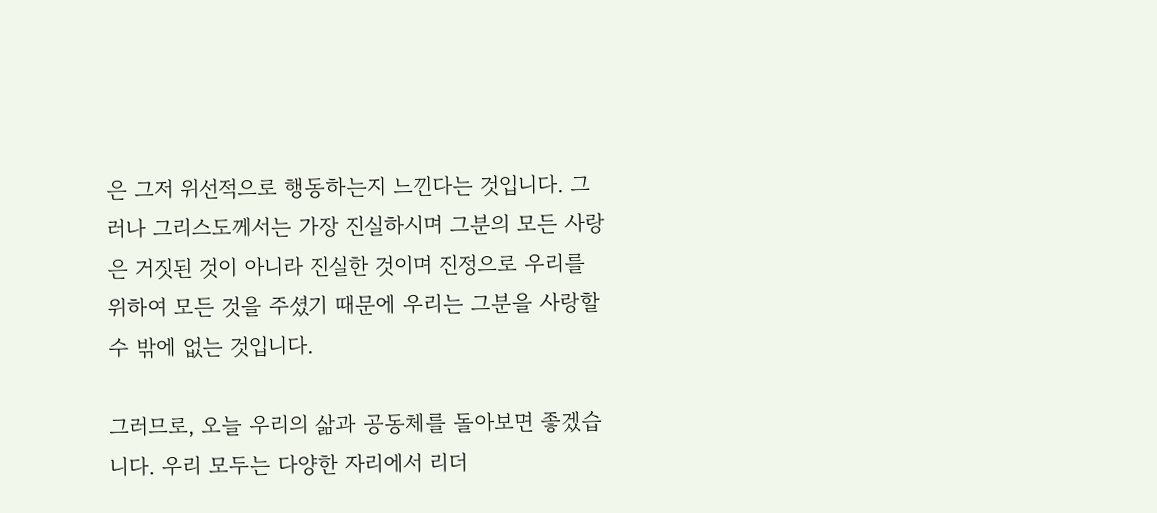은 그저 위선적으로 행동하는지 느낀다는 것입니다. 그러나 그리스도께서는 가장 진실하시며 그분의 모든 사랑은 거짓된 것이 아니라 진실한 것이며 진정으로 우리를 위하여 모든 것을 주셨기 때문에 우리는 그분을 사랑할 수 밖에 없는 것입니다.

그러므로, 오늘 우리의 삶과 공동체를 돌아보면 좋겠습니다. 우리 모두는 다양한 자리에서 리더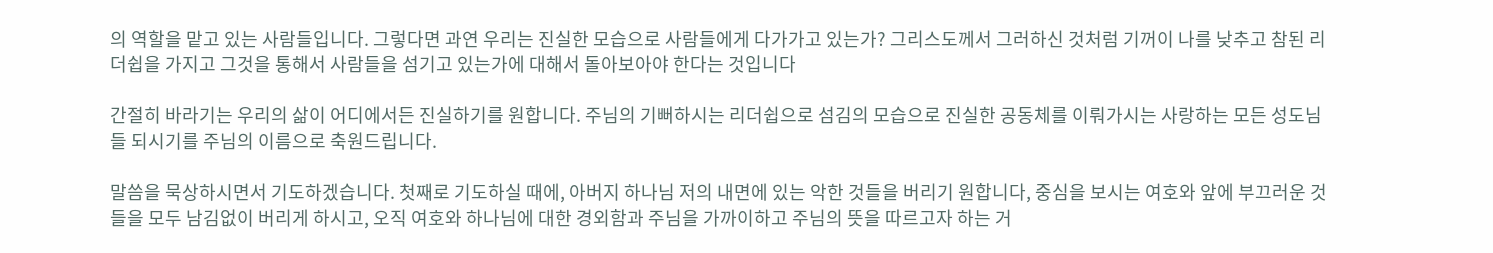의 역할을 맡고 있는 사람들입니다. 그렇다면 과연 우리는 진실한 모습으로 사람들에게 다가가고 있는가? 그리스도께서 그러하신 것처럼 기꺼이 나를 낮추고 참된 리더쉽을 가지고 그것을 통해서 사람들을 섬기고 있는가에 대해서 돌아보아야 한다는 것입니다

간절히 바라기는 우리의 삶이 어디에서든 진실하기를 원합니다. 주님의 기뻐하시는 리더쉽으로 섬김의 모습으로 진실한 공동체를 이뤄가시는 사랑하는 모든 성도님들 되시기를 주님의 이름으로 축원드립니다.

말씀을 묵상하시면서 기도하겠습니다. 첫째로 기도하실 때에, 아버지 하나님 저의 내면에 있는 악한 것들을 버리기 원합니다, 중심을 보시는 여호와 앞에 부끄러운 것들을 모두 남김없이 버리게 하시고, 오직 여호와 하나님에 대한 경외함과 주님을 가까이하고 주님의 뜻을 따르고자 하는 거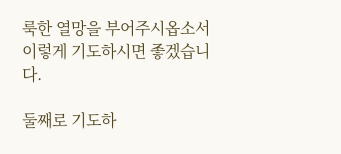룩한 열망을 부어주시옵소서 이렇게 기도하시면 좋겠습니다.

둘째로 기도하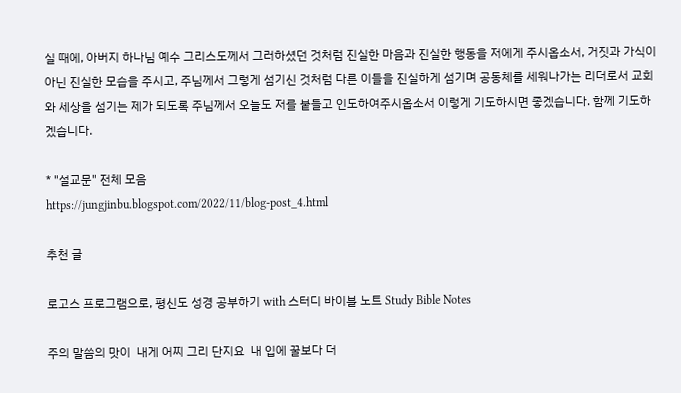실 때에, 아버지 하나님 예수 그리스도께서 그러하셨던 것처럼 진실한 마음과 진실한 행동을 저에게 주시옵소서, 거짓과 가식이 아닌 진실한 모습을 주시고, 주님께서 그렇게 섬기신 것처럼 다른 이들을 진실하게 섬기며 공동체를 세워나가는 리더로서 교회와 세상을 섬기는 제가 되도록 주님께서 오늘도 저를 붙들고 인도하여주시옵소서 이렇게 기도하시면 좋겠습니다. 함께 기도하겠습니다.

* "설교문" 전체 모음
https://jungjinbu.blogspot.com/2022/11/blog-post_4.html

추천 글

로고스 프로그램으로, 평신도 성경 공부하기 with 스터디 바이블 노트 Study Bible Notes

주의 말씀의 맛이  내게 어찌 그리 단지요  내 입에 꿀보다 더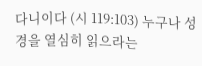다니이다 (시 119:103) 누구나 성경을 열심히 읽으라는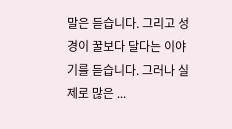말은 듣습니다. 그리고 성경이 꿀보다 달다는 이야기를 듣습니다. 그러나 실제로 많은 ...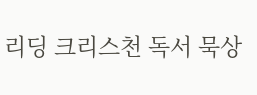리딩 크리스천 독서 묵상